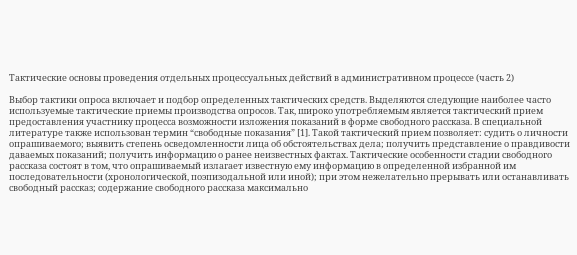Тактические основы проведения отдельных процессуальных действий в административном процессе (часть 2)

Выбор тактики опроса включает и подбор определенных тактических средств. Выделяются следующие наиболее часто используемые тактические приемы производства опросов. Так, широко употребляемым является тактический прием предоставления участнику процесса возможности изложения показаний в форме свободного рассказа. В специальной литературе также использован термин “свободные показания” [1]. Такой тактический прием позволяет: судить о личности опрашиваемого; выявить степень осведомленности лица об обстоятельствах дела; получить представление о правдивости даваемых показаний; получить информацию о ранее неизвестных фактах. Тактические особенности стадии свободного рассказа состоят в том, что опрашиваемый излагает известную ему информацию в определенной избранной им последовательности (хронологической, поэпизодальной или иной); при этом нежелательно прерывать или останавливать свободный рассказ; содержание свободного рассказа максимально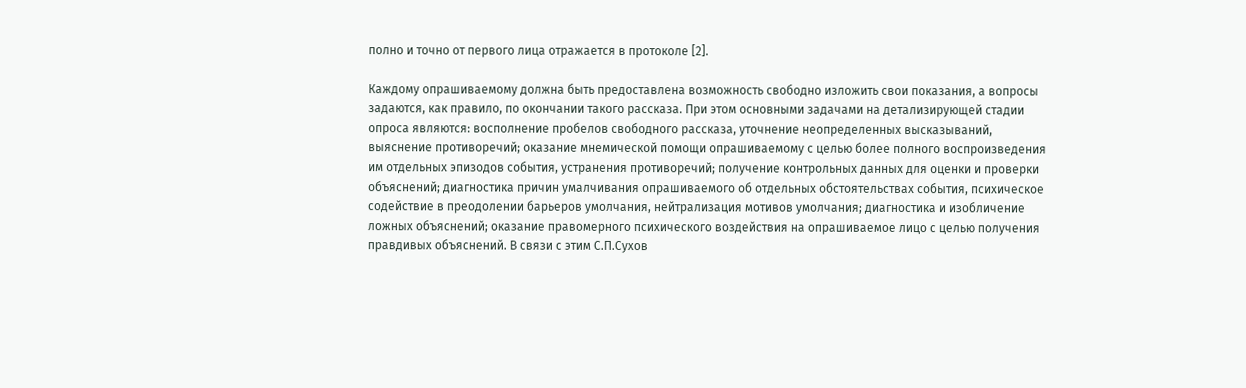полно и точно от первого лица отражается в протоколе [2].

Каждому опрашиваемому должна быть предоставлена возможность свободно изложить свои показания, а вопросы задаются, как правило, по окончании такого рассказа. При этом основными задачами на детализирующей стадии опроса являются: восполнение пробелов свободного рассказа, уточнение неопределенных высказываний, выяснение противоречий; оказание мнемической помощи опрашиваемому с целью более полного воспроизведения им отдельных эпизодов события, устранения противоречий; получение контрольных данных для оценки и проверки объяснений; диагностика причин умалчивания опрашиваемого об отдельных обстоятельствах события, психическое содействие в преодолении барьеров умолчания, нейтрализация мотивов умолчания; диагностика и изобличение ложных объяснений; оказание правомерного психического воздействия на опрашиваемое лицо с целью получения правдивых объяснений. В связи с этим С.П.Сухов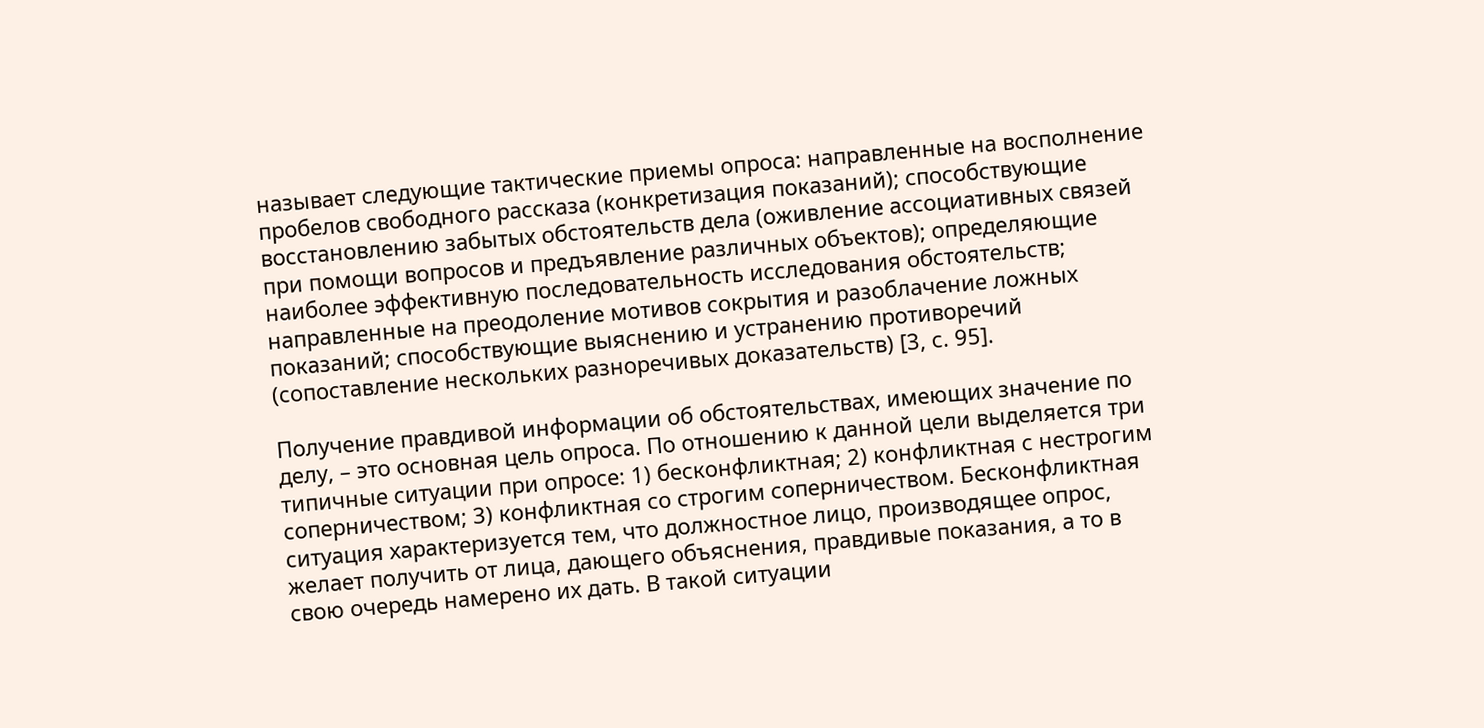называет следующие тактические приемы опроса: направленные на восполнение пробелов свободного рассказа (конкретизация показаний); способствующие восстановлению забытых обстоятельств дела (оживление ассоциативных связей при помощи вопросов и предъявление различных объектов); определяющие наиболее эффективную последовательность исследования обстоятельств; направленные на преодоление мотивов сокрытия и разоблачение ложных показаний; способствующие выяснению и устранению противоречий (сопоставление нескольких разноречивых доказательств) [3, с. 95].

Получение правдивой информации об обстоятельствах, имеющих значение по делу, – это основная цель опроса. По отношению к данной цели выделяется три типичные ситуации при опросе: 1) бесконфликтная; 2) конфликтная с нестрогим соперничеством; 3) конфликтная со строгим соперничеством. Бесконфликтная ситуация характеризуется тем, что должностное лицо, производящее опрос, желает получить от лица, дающего объяснения, правдивые показания, а то в свою очередь намерено их дать. В такой ситуации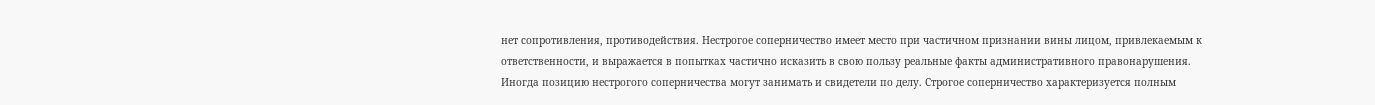нет сопротивления, противодействия. Нестрогое соперничество имеет место при частичном признании вины лицом, привлекаемым к ответственности, и выражается в попытках частично исказить в свою пользу реальные факты административного правонарушения. Иногда позицию нестрогого соперничества могут занимать и свидетели по делу. Строгое соперничество характеризуется полным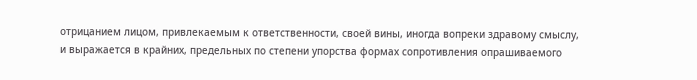отрицанием лицом, привлекаемым к ответственности, своей вины, иногда вопреки здравому смыслу, и выражается в крайних, предельных по степени упорства формах сопротивления опрашиваемого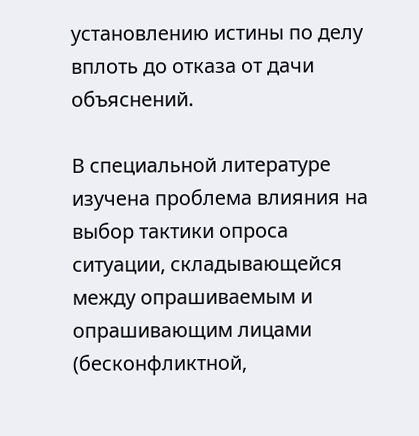установлению истины по делу вплоть до отказа от дачи объяснений.

В специальной литературе изучена проблема влияния на выбор тактики опроса ситуации, складывающейся между опрашиваемым и опрашивающим лицами (бесконфликтной,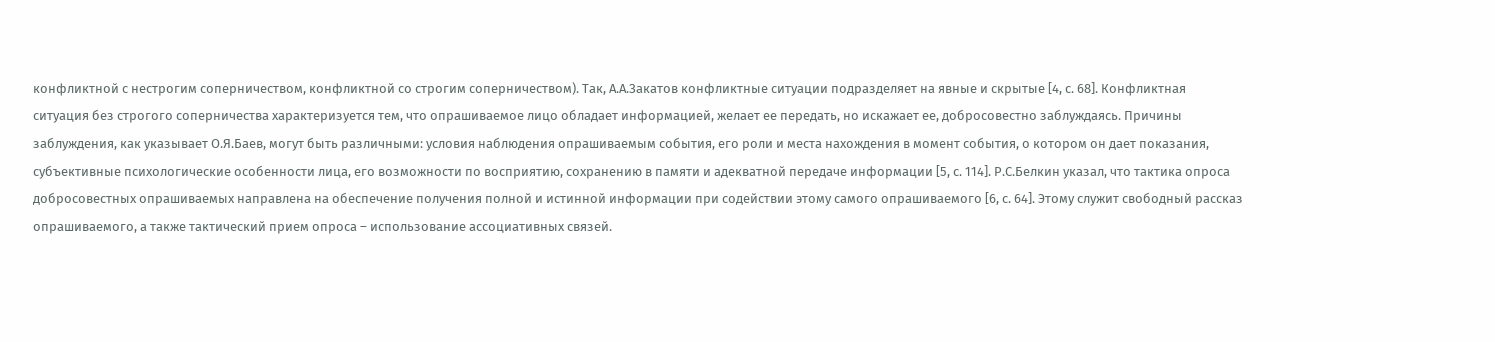конфликтной с нестрогим соперничеством, конфликтной со строгим соперничеством). Так, А.А.Закатов конфликтные ситуации подразделяет на явные и скрытые [4, с. 68]. Конфликтная ситуация без строгого соперничества характеризуется тем, что опрашиваемое лицо обладает информацией, желает ее передать, но искажает ее, добросовестно заблуждаясь. Причины заблуждения, как указывает О.Я.Баев, могут быть различными: условия наблюдения опрашиваемым события, его роли и места нахождения в момент события, о котором он дает показания, субъективные психологические особенности лица, его возможности по восприятию, сохранению в памяти и адекватной передаче информации [5, с. 114]. Р.С.Белкин указал, что тактика опроса добросовестных опрашиваемых направлена на обеспечение получения полной и истинной информации при содействии этому самого опрашиваемого [6, с. 64]. Этому служит свободный рассказ опрашиваемого, а также тактический прием опроса – использование ассоциативных связей.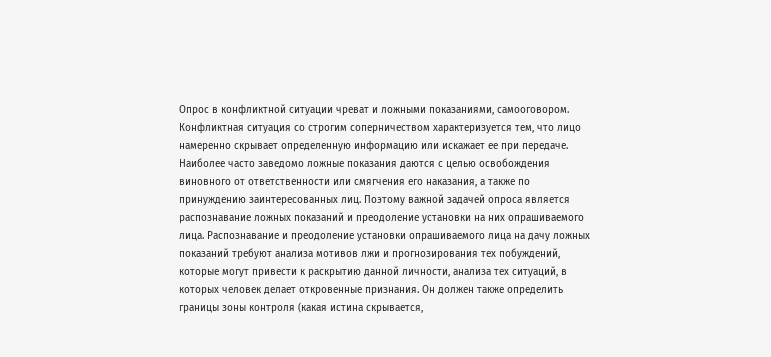Опрос в конфликтной ситуации чреват и ложными показаниями, самооговором. Конфликтная ситуация со строгим соперничеством характеризуется тем, что лицо намеренно скрывает определенную информацию или искажает ее при передаче. Наиболее часто заведомо ложные показания даются с целью освобождения виновного от ответственности или смягчения его наказания, а также по принуждению заинтересованных лиц. Поэтому важной задачей опроса является распознавание ложных показаний и преодоление установки на них опрашиваемого лица. Распознавание и преодоление установки опрашиваемого лица на дачу ложных показаний требуют анализа мотивов лжи и прогнозирования тех побуждений, которые могут привести к раскрытию данной личности, анализа тех ситуаций, в которых человек делает откровенные признания. Он должен также определить границы зоны контроля (какая истина скрывается,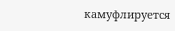камуфлируется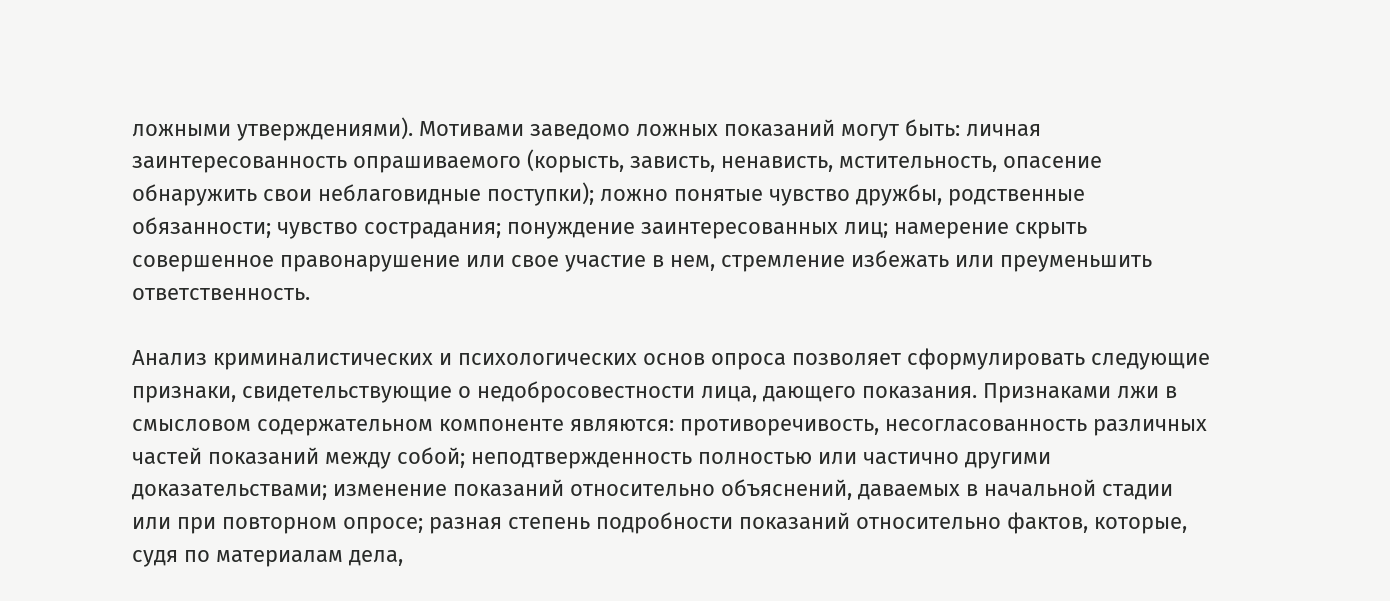ложными утверждениями). Мотивами заведомо ложных показаний могут быть: личная заинтересованность опрашиваемого (корысть, зависть, ненависть, мстительность, опасение обнаружить свои неблаговидные поступки); ложно понятые чувство дружбы, родственные обязанности; чувство сострадания; понуждение заинтересованных лиц; намерение скрыть совершенное правонарушение или свое участие в нем, стремление избежать или преуменьшить ответственность.

Анализ криминалистических и психологических основ опроса позволяет сформулировать следующие признаки, свидетельствующие о недобросовестности лица, дающего показания. Признаками лжи в смысловом содержательном компоненте являются: противоречивость, несогласованность различных частей показаний между собой; неподтвержденность полностью или частично другими доказательствами; изменение показаний относительно объяснений, даваемых в начальной стадии или при повторном опросе; разная степень подробности показаний относительно фактов, которые, судя по материалам дела,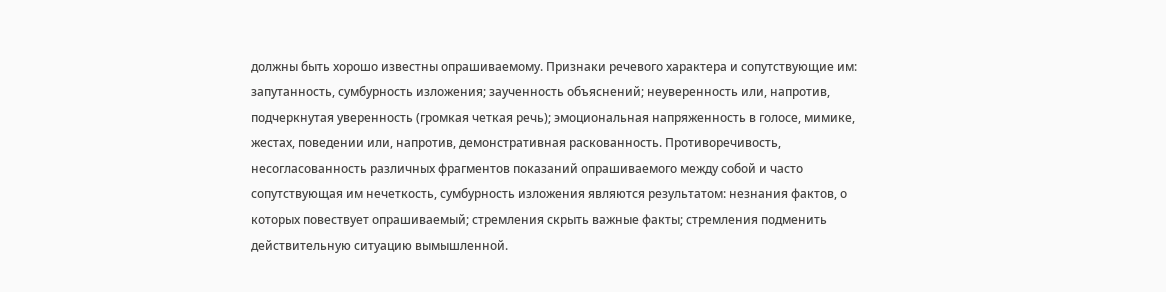должны быть хорошо известны опрашиваемому. Признаки речевого характера и сопутствующие им: запутанность, сумбурность изложения; заученность объяснений; неуверенность или, напротив, подчеркнутая уверенность (громкая четкая речь); эмоциональная напряженность в голосе, мимике, жестах, поведении или, напротив, демонстративная раскованность. Противоречивость, несогласованность различных фрагментов показаний опрашиваемого между собой и часто сопутствующая им нечеткость, сумбурность изложения являются результатом: незнания фактов, о которых повествует опрашиваемый; стремления скрыть важные факты; стремления подменить действительную ситуацию вымышленной.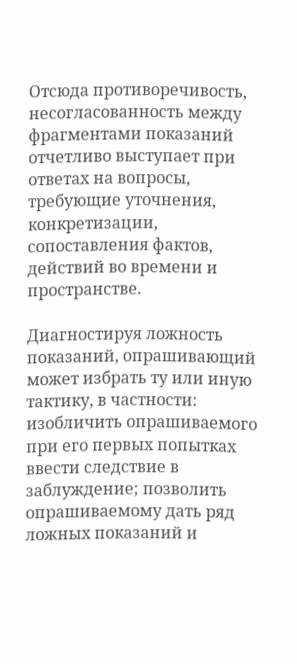Отсюда противоречивость, несогласованность между фрагментами показаний отчетливо выступает при ответах на вопросы, требующие уточнения, конкретизации, сопоставления фактов, действий во времени и пространстве.

Диагностируя ложность показаний, опрашивающий может избрать ту или иную тактику, в частности: изобличить опрашиваемого при его первых попытках ввести следствие в заблуждение; позволить опрашиваемому дать ряд ложных показаний и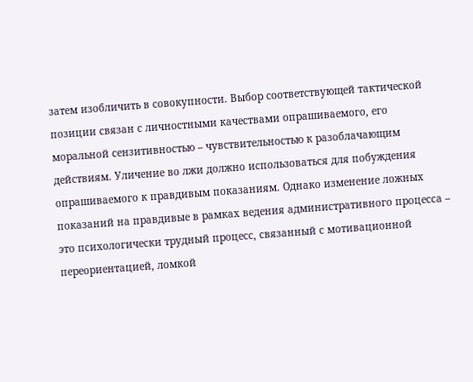затем изобличить в совокупности. Выбор соответствующей тактической позиции связан с личностными качествами опрашиваемого, его моральной сензитивностью – чувствительностью к разоблачающим действиям. Уличение во лжи должно использоваться для побуждения опрашиваемого к правдивым показаниям. Однако изменение ложных показаний на правдивые в рамках ведения административного процесса – это психологически трудный процесс, связанный с мотивационной переориентацией, ломкой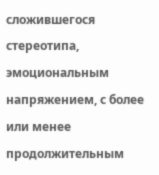сложившегося стереотипа, эмоциональным напряжением, с более или менее продолжительным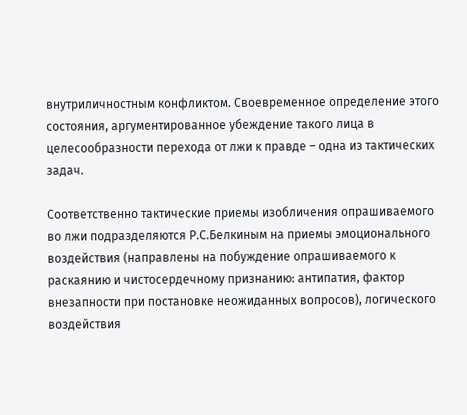внутриличностным конфликтом. Своевременное определение этого состояния, аргументированное убеждение такого лица в целесообразности перехода от лжи к правде – одна из тактических задач.

Соответственно тактические приемы изобличения опрашиваемого во лжи подразделяются Р.С.Белкиным на приемы эмоционального воздействия (направлены на побуждение опрашиваемого к раскаянию и чистосердечному признанию: антипатия, фактор внезапности при постановке неожиданных вопросов), логического воздействия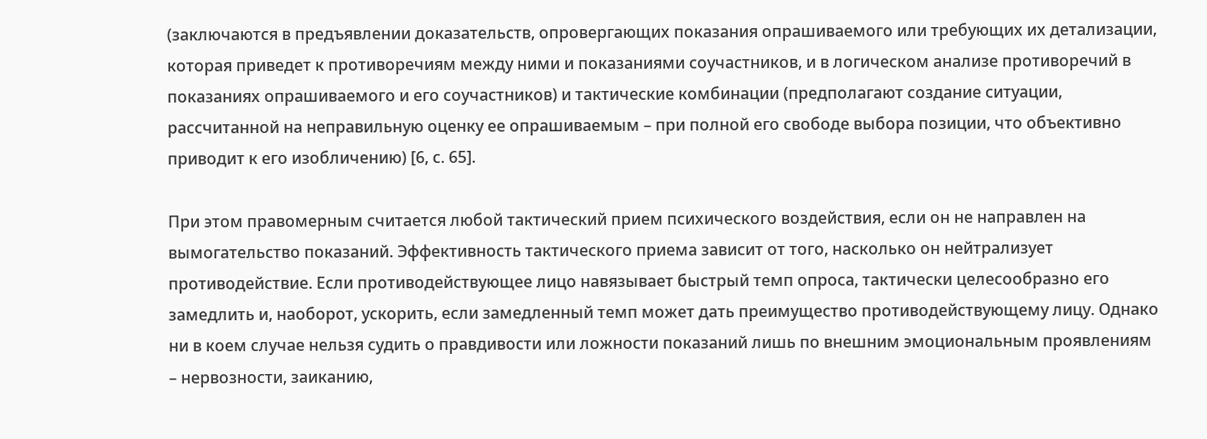(заключаются в предъявлении доказательств, опровергающих показания опрашиваемого или требующих их детализации, которая приведет к противоречиям между ними и показаниями соучастников, и в логическом анализе противоречий в показаниях опрашиваемого и его соучастников) и тактические комбинации (предполагают создание ситуации, рассчитанной на неправильную оценку ее опрашиваемым – при полной его свободе выбора позиции, что объективно приводит к его изобличению) [6, с. 65].

При этом правомерным считается любой тактический прием психического воздействия, если он не направлен на вымогательство показаний. Эффективность тактического приема зависит от того, насколько он нейтрализует противодействие. Если противодействующее лицо навязывает быстрый темп опроса, тактически целесообразно его замедлить и, наоборот, ускорить, если замедленный темп может дать преимущество противодействующему лицу. Однако ни в коем случае нельзя судить о правдивости или ложности показаний лишь по внешним эмоциональным проявлениям – нервозности, заиканию,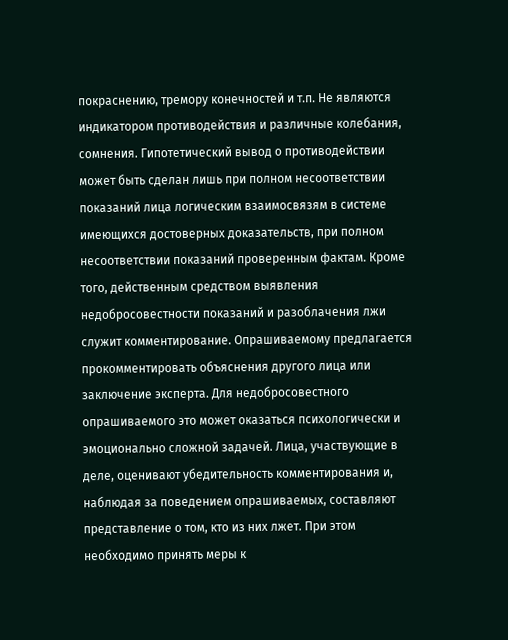покраснению, тремору конечностей и т.п. Не являются индикатором противодействия и различные колебания, сомнения. Гипотетический вывод о противодействии может быть сделан лишь при полном несоответствии показаний лица логическим взаимосвязям в системе имеющихся достоверных доказательств, при полном несоответствии показаний проверенным фактам. Кроме того, действенным средством выявления недобросовестности показаний и разоблачения лжи служит комментирование. Опрашиваемому предлагается прокомментировать объяснения другого лица или заключение эксперта. Для недобросовестного опрашиваемого это может оказаться психологически и эмоционально сложной задачей. Лица, участвующие в деле, оценивают убедительность комментирования и, наблюдая за поведением опрашиваемых, составляют представление о том, кто из них лжет. При этом необходимо принять меры к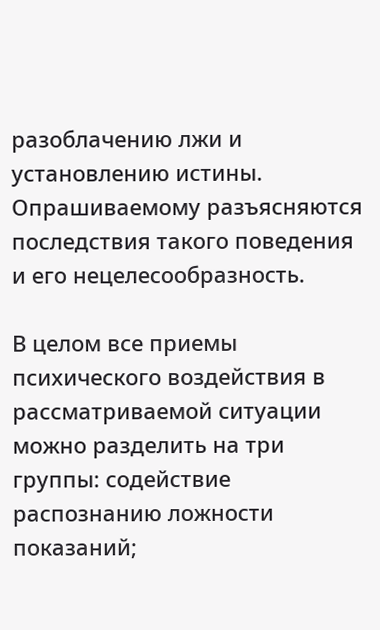разоблачению лжи и установлению истины. Опрашиваемому разъясняются последствия такого поведения и его нецелесообразность.

В целом все приемы психического воздействия в рассматриваемой ситуации можно разделить на три группы: содействие распознанию ложности показаний;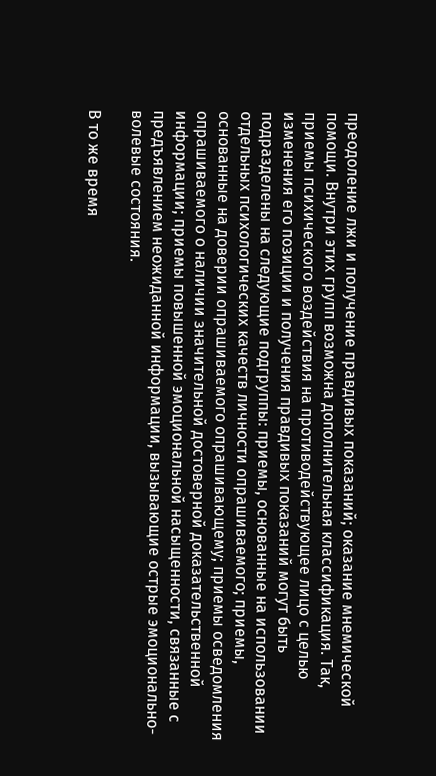преодоление лжи и получение правдивых показаний; оказание мнемической помощи. Внутри этих групп возможна дополнительная классификация. Так, приемы психического воздействия на противодействующее лицо с целью изменения его позиции и получения правдивых показаний могут быть подразделены на следующие подгруппы: приемы, основанные на использовании отдельных психологических качеств личности опрашиваемого; приемы, основанные на доверии опрашиваемого опрашивающему; приемы осведомления опрашиваемого о наличии значительной достоверной доказательственной информации; приемы повышенной эмоциональной насыщенности, связанные с предъявлением неожиданной информации, вызывающие острые эмоционально-волевые состояния.

В то же время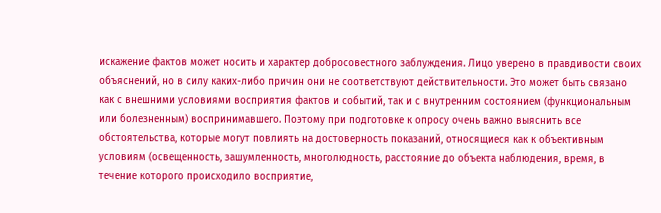искажение фактов может носить и характер добросовестного заблуждения. Лицо уверено в правдивости своих объяснений, но в силу каких-либо причин они не соответствуют действительности. Это может быть связано как с внешними условиями восприятия фактов и событий, так и с внутренним состоянием (функциональным или болезненным) воспринимавшего. Поэтому при подготовке к опросу очень важно выяснить все обстоятельства, которые могут повлиять на достоверность показаний, относящиеся как к объективным условиям (освещенность, зашумленность, многолюдность, расстояние до объекта наблюдения, время, в течение которого происходило восприятие,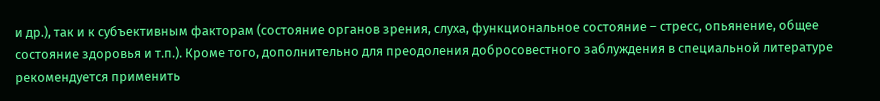и др.), так и к субъективным факторам (состояние органов зрения, слуха, функциональное состояние – стресс, опьянение, общее состояние здоровья и т.п.). Кроме того, дополнительно для преодоления добросовестного заблуждения в специальной литературе рекомендуется применить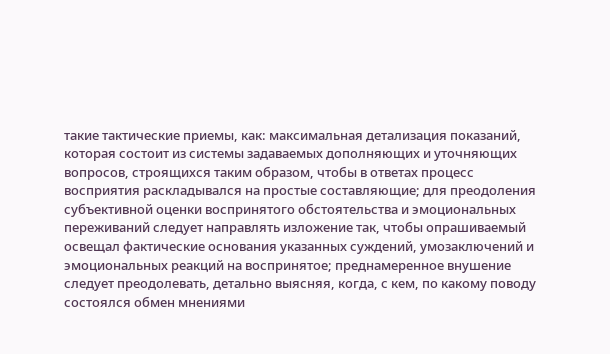такие тактические приемы, как: максимальная детализация показаний, которая состоит из системы задаваемых дополняющих и уточняющих вопросов, строящихся таким образом, чтобы в ответах процесс восприятия раскладывался на простые составляющие; для преодоления субъективной оценки воспринятого обстоятельства и эмоциональных переживаний следует направлять изложение так, чтобы опрашиваемый освещал фактические основания указанных суждений, умозаключений и эмоциональных реакций на воспринятое; преднамеренное внушение следует преодолевать, детально выясняя, когда, с кем, по какому поводу состоялся обмен мнениями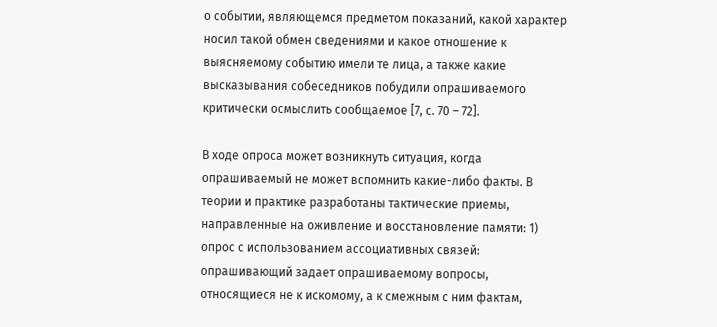о событии, являющемся предметом показаний, какой характер носил такой обмен сведениями и какое отношение к выясняемому событию имели те лица, а также какие высказывания собеседников побудили опрашиваемого критически осмыслить сообщаемое [7, с. 70 – 72].

В ходе опроса может возникнуть ситуация, когда опрашиваемый не может вспомнить какие-либо факты. В теории и практике разработаны тактические приемы, направленные на оживление и восстановление памяти: 1) опрос с использованием ассоциативных связей: опрашивающий задает опрашиваемому вопросы, относящиеся не к искомому, а к смежным с ним фактам,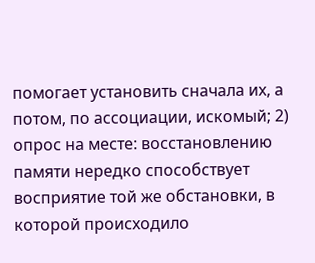помогает установить сначала их, а потом, по ассоциации, искомый; 2) опрос на месте: восстановлению памяти нередко способствует восприятие той же обстановки, в которой происходило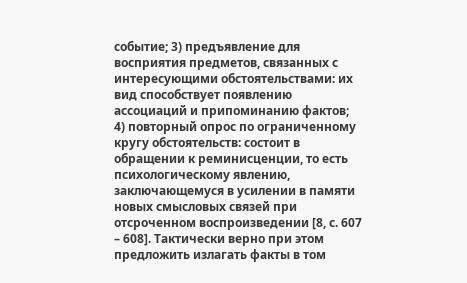событие; 3) предъявление для восприятия предметов, связанных с интересующими обстоятельствами: их вид способствует появлению ассоциаций и припоминанию фактов; 4) повторный опрос по ограниченному кругу обстоятельств: состоит в обращении к реминисценции, то есть психологическому явлению, заключающемуся в усилении в памяти новых смысловых связей при отсроченном воспроизведении [8, с. 607 – 608]. Тактически верно при этом предложить излагать факты в том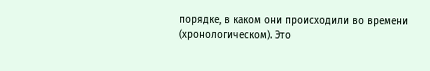порядке, в каком они происходили во времени (хронологическом). Это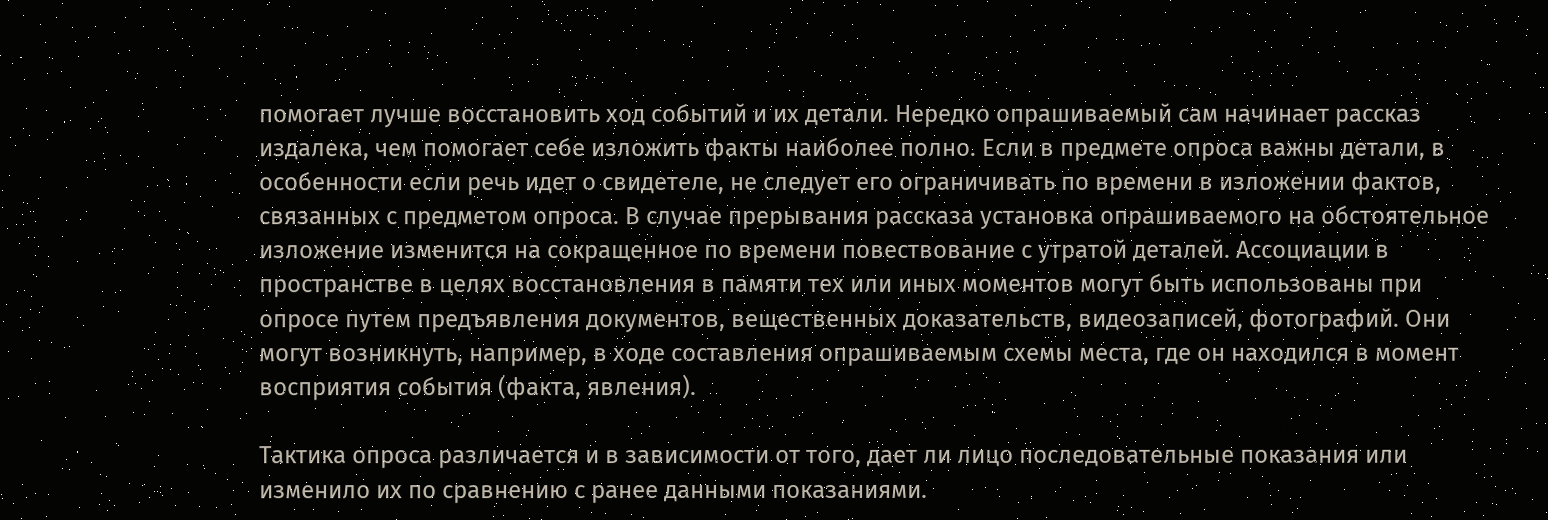помогает лучше восстановить ход событий и их детали. Нередко опрашиваемый сам начинает рассказ издалека, чем помогает себе изложить факты наиболее полно. Если в предмете опроса важны детали, в особенности если речь идет о свидетеле, не следует его ограничивать по времени в изложении фактов, связанных с предметом опроса. В случае прерывания рассказа установка опрашиваемого на обстоятельное изложение изменится на сокращенное по времени повествование с утратой деталей. Ассоциации в пространстве в целях восстановления в памяти тех или иных моментов могут быть использованы при опросе путем предъявления документов, вещественных доказательств, видеозаписей, фотографий. Они могут возникнуть, например, в ходе составления опрашиваемым схемы места, где он находился в момент восприятия события (факта, явления).

Тактика опроса различается и в зависимости от того, дает ли лицо последовательные показания или изменило их по сравнению с ранее данными показаниями.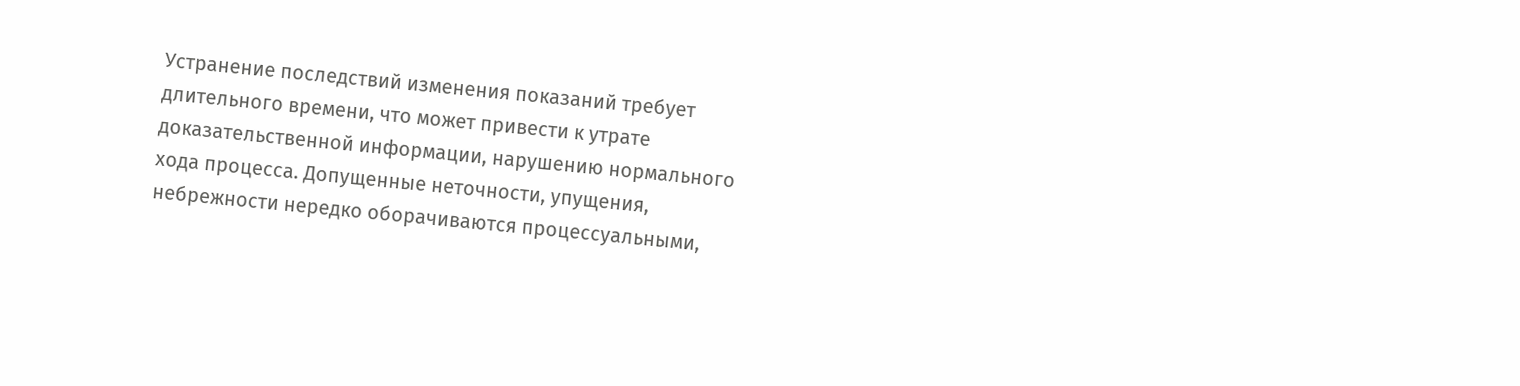Устранение последствий изменения показаний требует длительного времени, что может привести к утрате доказательственной информации, нарушению нормального хода процесса. Допущенные неточности, упущения, небрежности нередко оборачиваются процессуальными,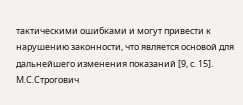тактическими ошибками и могут привести к нарушению законности, что является основой для дальнейшего изменения показаний [9, с. 15]. М.С.Строгович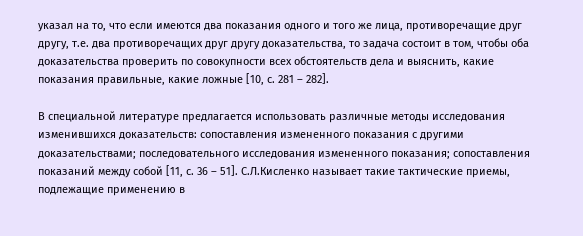указал на то, что если имеются два показания одного и того же лица, противоречащие друг другу, т.е. два противоречащих друг другу доказательства, то задача состоит в том, чтобы оба доказательства проверить по совокупности всех обстоятельств дела и выяснить, какие показания правильные, какие ложные [10, с. 281 – 282].

В специальной литературе предлагается использовать различные методы исследования изменившихся доказательств: сопоставления измененного показания с другими доказательствами; последовательного исследования измененного показания; сопоставления показаний между собой [11, с. 36 – 51]. С.Л.Кисленко называет такие тактические приемы, подлежащие применению в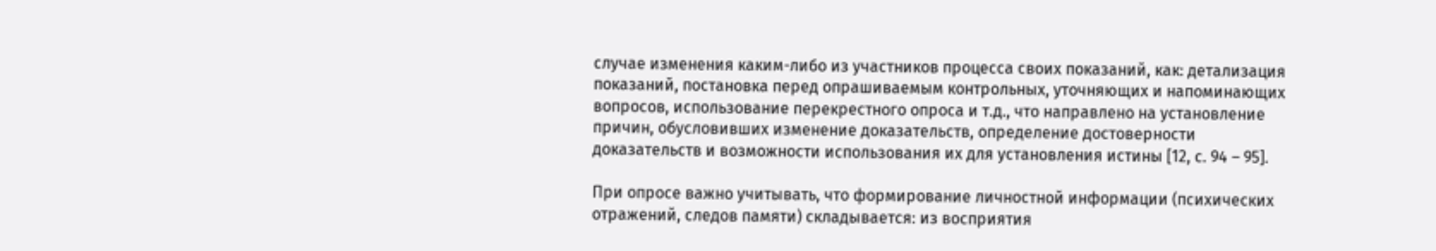случае изменения каким-либо из участников процесса своих показаний, как: детализация показаний, постановка перед опрашиваемым контрольных, уточняющих и напоминающих вопросов, использование перекрестного опроса и т.д., что направлено на установление причин, обусловивших изменение доказательств, определение достоверности доказательств и возможности использования их для установления истины [12, с. 94 – 95].

При опросе важно учитывать, что формирование личностной информации (психических отражений, следов памяти) складывается: из восприятия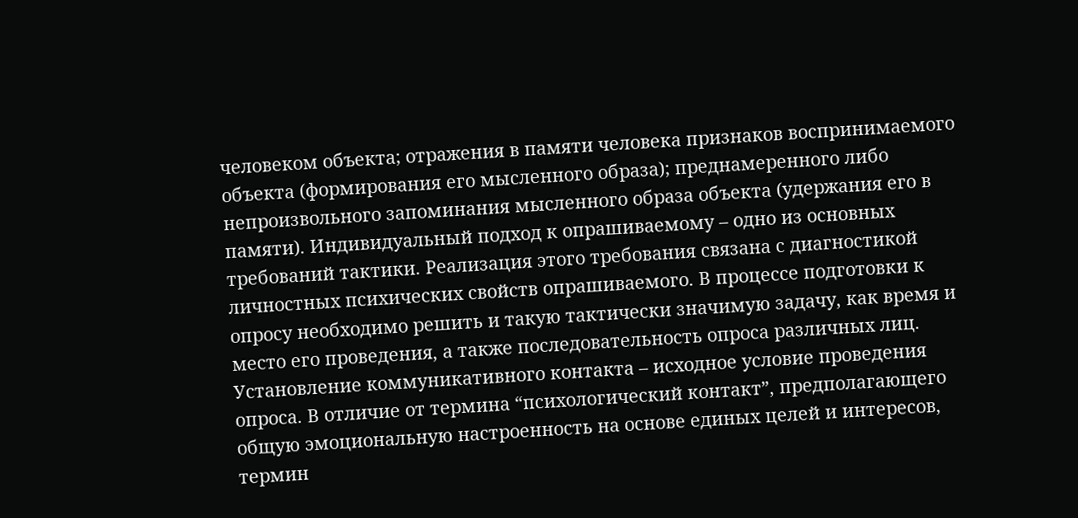человеком объекта; отражения в памяти человека признаков воспринимаемого объекта (формирования его мысленного образа); преднамеренного либо непроизвольного запоминания мысленного образа объекта (удержания его в памяти). Индивидуальный подход к опрашиваемому – одно из основных требований тактики. Реализация этого требования связана с диагностикой личностных психических свойств опрашиваемого. В процессе подготовки к опросу необходимо решить и такую тактически значимую задачу, как время и место его проведения, а также последовательность опроса различных лиц. Установление коммуникативного контакта – исходное условие проведения опроса. В отличие от термина “психологический контакт”, предполагающего общую эмоциональную настроенность на основе единых целей и интересов, термин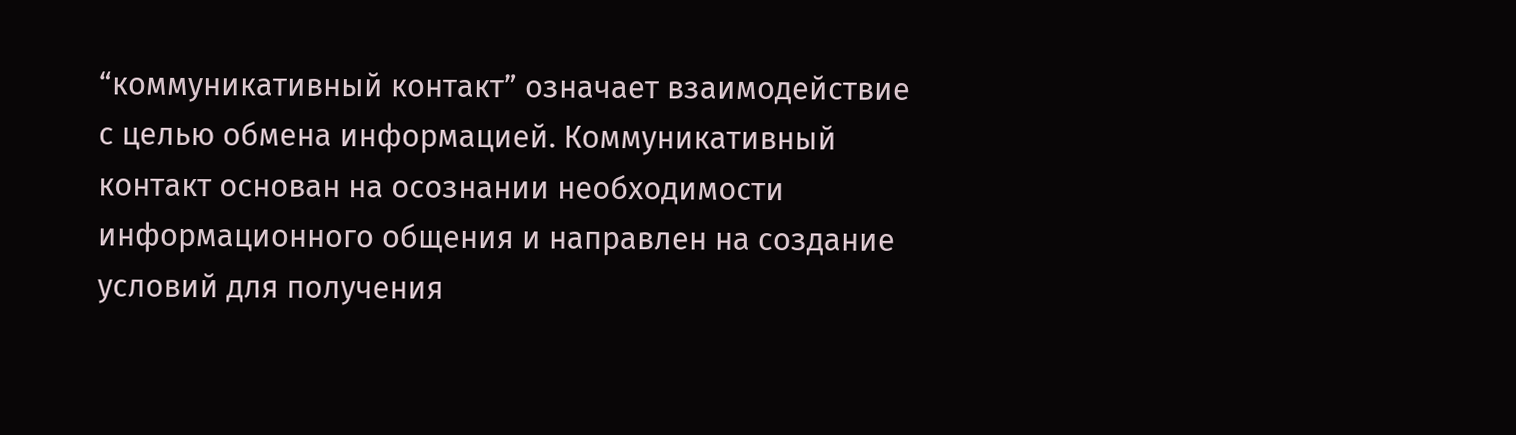“коммуникативный контакт” означает взаимодействие с целью обмена информацией. Коммуникативный контакт основан на осознании необходимости информационного общения и направлен на создание условий для получения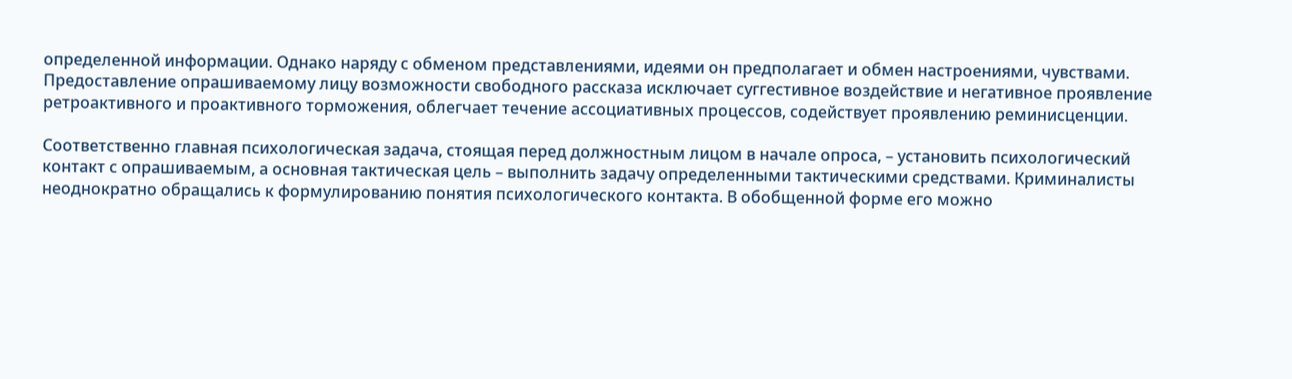определенной информации. Однако наряду с обменом представлениями, идеями он предполагает и обмен настроениями, чувствами. Предоставление опрашиваемому лицу возможности свободного рассказа исключает суггестивное воздействие и негативное проявление ретроактивного и проактивного торможения, облегчает течение ассоциативных процессов, содействует проявлению реминисценции.

Соответственно главная психологическая задача, стоящая перед должностным лицом в начале опроса, – установить психологический контакт с опрашиваемым, а основная тактическая цель – выполнить задачу определенными тактическими средствами. Криминалисты неоднократно обращались к формулированию понятия психологического контакта. В обобщенной форме его можно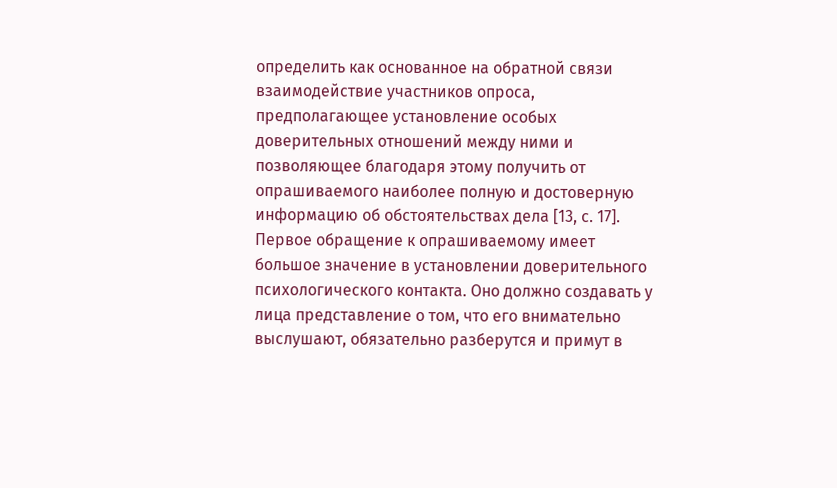определить как основанное на обратной связи взаимодействие участников опроса, предполагающее установление особых доверительных отношений между ними и позволяющее благодаря этому получить от опрашиваемого наиболее полную и достоверную информацию об обстоятельствах дела [13, с. 17]. Первое обращение к опрашиваемому имеет большое значение в установлении доверительного психологического контакта. Оно должно создавать у лица представление о том, что его внимательно выслушают, обязательно разберутся и примут в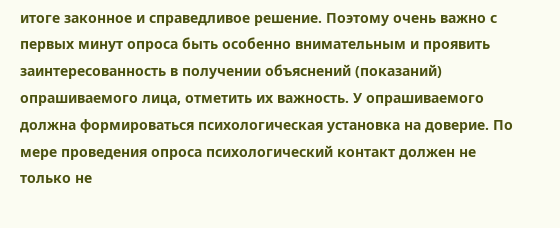итоге законное и справедливое решение. Поэтому очень важно с первых минут опроса быть особенно внимательным и проявить заинтересованность в получении объяснений (показаний) опрашиваемого лица, отметить их важность. У опрашиваемого должна формироваться психологическая установка на доверие. По мере проведения опроса психологический контакт должен не только не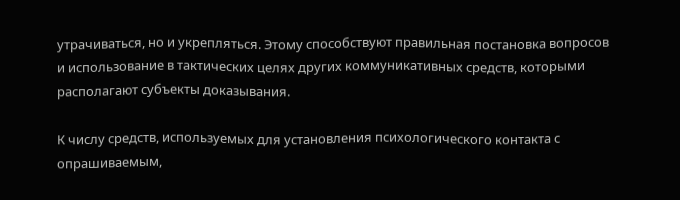утрачиваться, но и укрепляться. Этому способствуют правильная постановка вопросов и использование в тактических целях других коммуникативных средств, которыми располагают субъекты доказывания.

К числу средств, используемых для установления психологического контакта с опрашиваемым,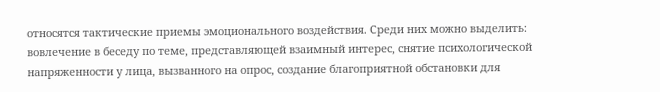относятся тактические приемы эмоционального воздействия. Среди них можно выделить: вовлечение в беседу по теме, представляющей взаимный интерес, снятие психологической напряженности у лица, вызванного на опрос, создание благоприятной обстановки для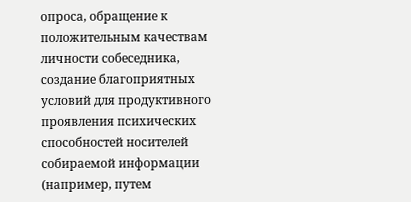опроса, обращение к положительным качествам личности собеседника, создание благоприятных условий для продуктивного проявления психических способностей носителей собираемой информации (например, путем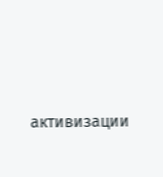активизации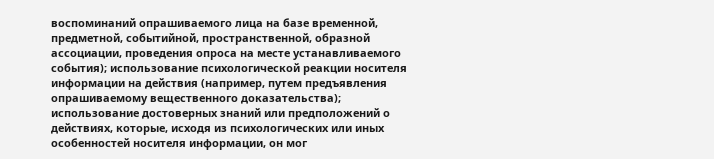воспоминаний опрашиваемого лица на базе временной, предметной, событийной, пространственной, образной ассоциации, проведения опроса на месте устанавливаемого события); использование психологической реакции носителя информации на действия (например, путем предъявления опрашиваемому вещественного доказательства); использование достоверных знаний или предположений о действиях, которые, исходя из психологических или иных особенностей носителя информации, он мог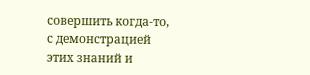совершить когда-то, с демонстрацией этих знаний и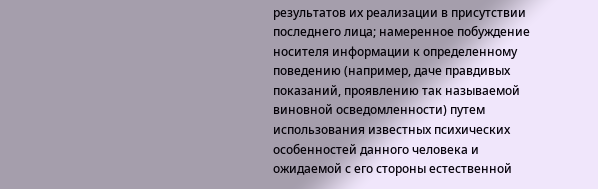результатов их реализации в присутствии последнего лица; намеренное побуждение носителя информации к определенному поведению (например, даче правдивых показаний, проявлению так называемой виновной осведомленности) путем использования известных психических особенностей данного человека и ожидаемой с его стороны естественной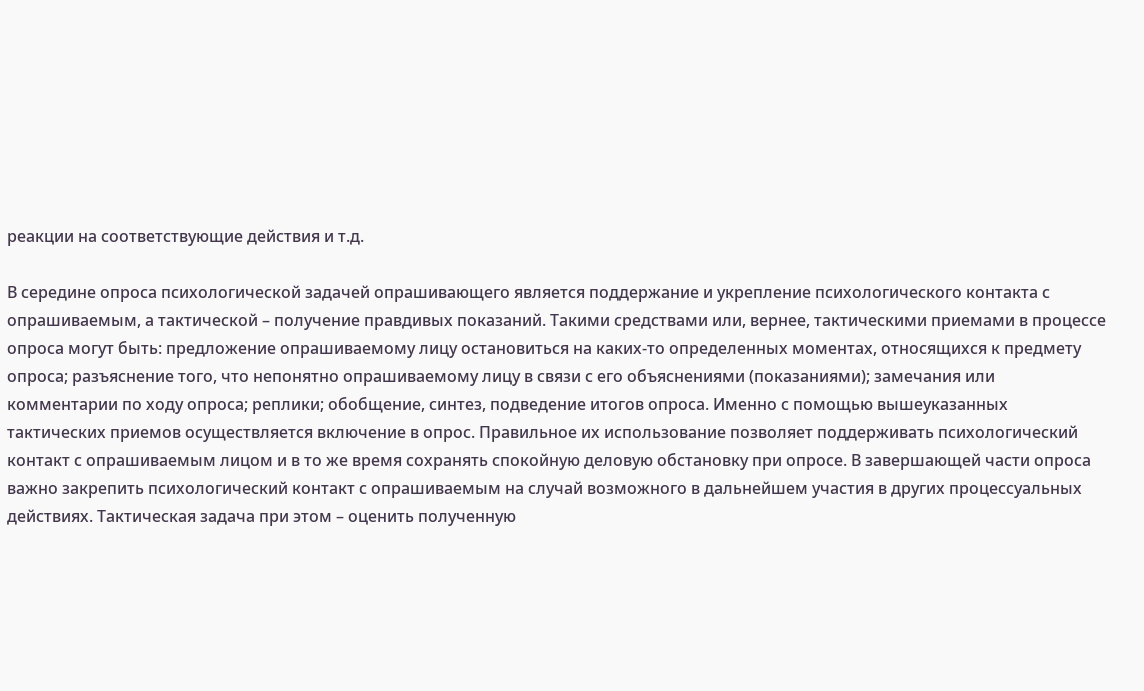реакции на соответствующие действия и т.д.

В середине опроса психологической задачей опрашивающего является поддержание и укрепление психологического контакта с опрашиваемым, а тактической – получение правдивых показаний. Такими средствами или, вернее, тактическими приемами в процессе опроса могут быть: предложение опрашиваемому лицу остановиться на каких-то определенных моментах, относящихся к предмету опроса; разъяснение того, что непонятно опрашиваемому лицу в связи с его объяснениями (показаниями); замечания или комментарии по ходу опроса; реплики; обобщение, синтез, подведение итогов опроса. Именно с помощью вышеуказанных тактических приемов осуществляется включение в опрос. Правильное их использование позволяет поддерживать психологический контакт с опрашиваемым лицом и в то же время сохранять спокойную деловую обстановку при опросе. В завершающей части опроса важно закрепить психологический контакт с опрашиваемым на случай возможного в дальнейшем участия в других процессуальных действиях. Тактическая задача при этом – оценить полученную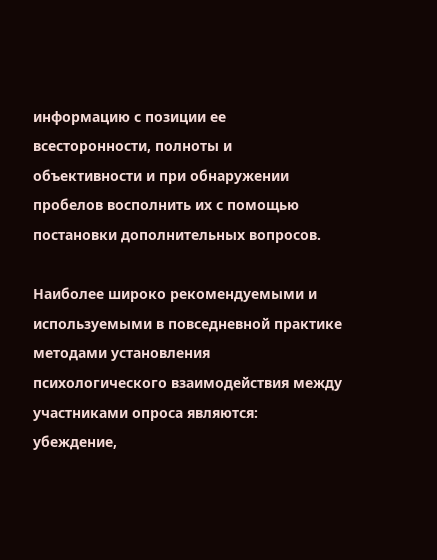информацию с позиции ее всесторонности, полноты и объективности и при обнаружении пробелов восполнить их с помощью постановки дополнительных вопросов.

Наиболее широко рекомендуемыми и используемыми в повседневной практике методами установления психологического взаимодействия между участниками опроса являются: убеждение,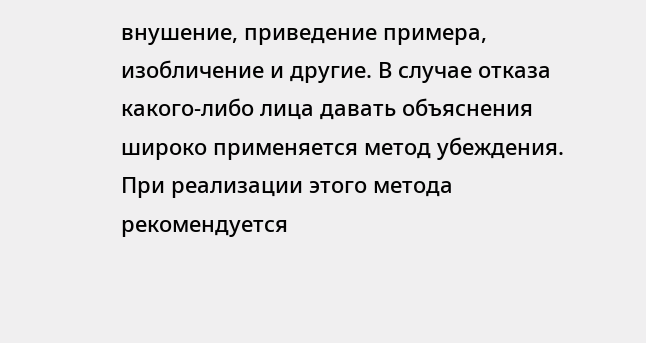внушение, приведение примера, изобличение и другие. В случае отказа какого-либо лица давать объяснения широко применяется метод убеждения. При реализации этого метода рекомендуется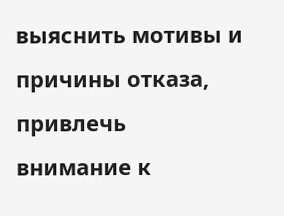выяснить мотивы и причины отказа, привлечь внимание к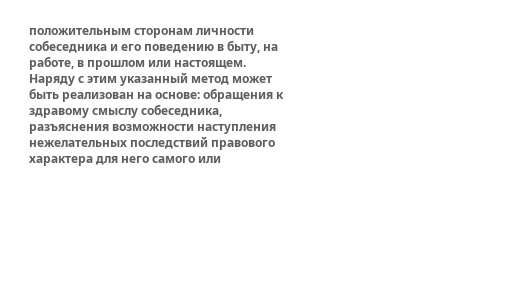положительным сторонам личности собеседника и его поведению в быту, на работе, в прошлом или настоящем. Наряду с этим указанный метод может быть реализован на основе: обращения к здравому смыслу собеседника, разъяснения возможности наступления нежелательных последствий правового характера для него самого или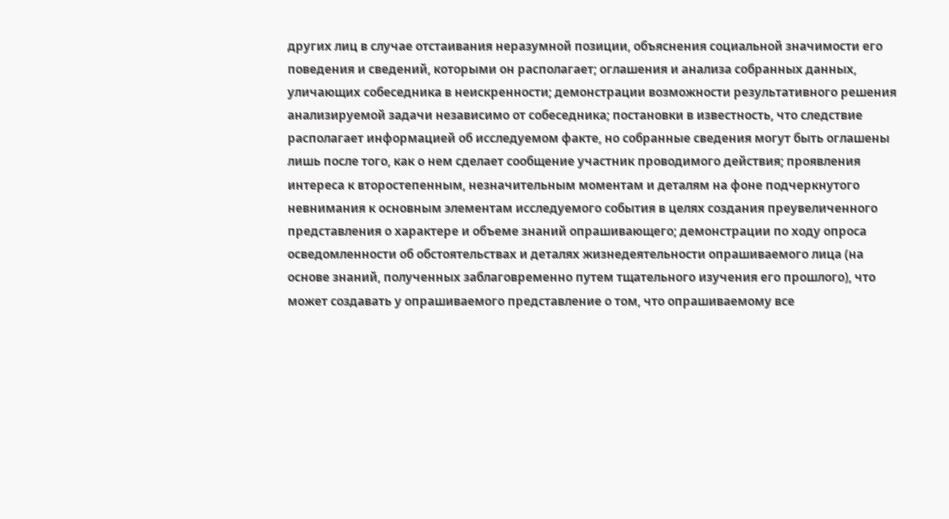других лиц в случае отстаивания неразумной позиции, объяснения социальной значимости его поведения и сведений, которыми он располагает; оглашения и анализа собранных данных, уличающих собеседника в неискренности; демонстрации возможности результативного решения анализируемой задачи независимо от собеседника; постановки в известность, что следствие располагает информацией об исследуемом факте, но собранные сведения могут быть оглашены лишь после того, как о нем сделает сообщение участник проводимого действия; проявления интереса к второстепенным, незначительным моментам и деталям на фоне подчеркнутого невнимания к основным элементам исследуемого события в целях создания преувеличенного представления о характере и объеме знаний опрашивающего; демонстрации по ходу опроса осведомленности об обстоятельствах и деталях жизнедеятельности опрашиваемого лица (на основе знаний, полученных заблаговременно путем тщательного изучения его прошлого), что может создавать у опрашиваемого представление о том, что опрашиваемому все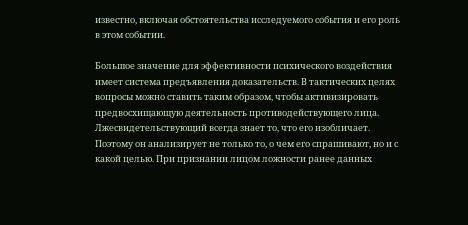известно, включая обстоятельства исследуемого события и его роль в этом событии.

Большое значение для эффективности психического воздействия имеет система предъявления доказательств. В тактических целях вопросы можно ставить таким образом, чтобы активизировать предвосхищающую деятельность противодействующего лица. Лжесвидетельствующий всегда знает то, что его изобличает. Поэтому он анализирует не только то, о чем его спрашивают, но и с какой целью. При признании лицом ложности ранее данных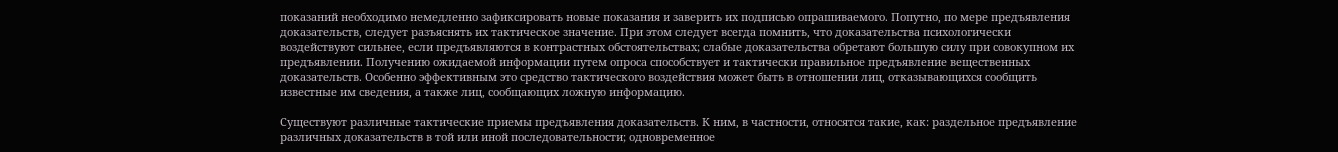показаний необходимо немедленно зафиксировать новые показания и заверить их подписью опрашиваемого. Попутно, по мере предъявления доказательств, следует разъяснять их тактическое значение. При этом следует всегда помнить, что доказательства психологически воздействуют сильнее, если предъявляются в контрастных обстоятельствах; слабые доказательства обретают большую силу при совокупном их предъявлении. Получению ожидаемой информации путем опроса способствует и тактически правильное предъявление вещественных доказательств. Особенно эффективным это средство тактического воздействия может быть в отношении лиц, отказывающихся сообщить известные им сведения, а также лиц, сообщающих ложную информацию.

Существуют различные тактические приемы предъявления доказательств. К ним, в частности, относятся такие, как: раздельное предъявление различных доказательств в той или иной последовательности; одновременное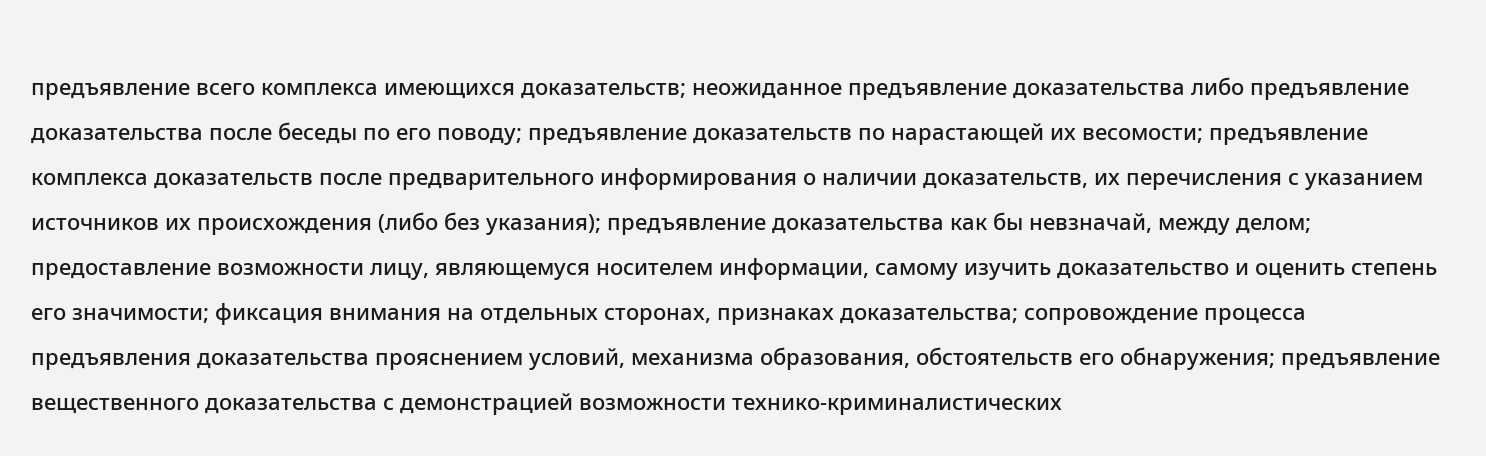предъявление всего комплекса имеющихся доказательств; неожиданное предъявление доказательства либо предъявление доказательства после беседы по его поводу; предъявление доказательств по нарастающей их весомости; предъявление комплекса доказательств после предварительного информирования о наличии доказательств, их перечисления с указанием источников их происхождения (либо без указания); предъявление доказательства как бы невзначай, между делом; предоставление возможности лицу, являющемуся носителем информации, самому изучить доказательство и оценить степень его значимости; фиксация внимания на отдельных сторонах, признаках доказательства; сопровождение процесса предъявления доказательства прояснением условий, механизма образования, обстоятельств его обнаружения; предъявление вещественного доказательства с демонстрацией возможности технико-криминалистических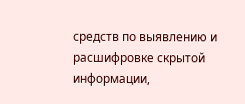средств по выявлению и расшифровке скрытой информации,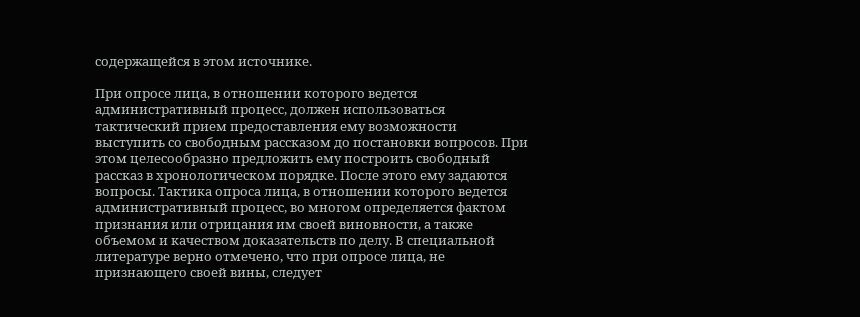содержащейся в этом источнике.

При опросе лица, в отношении которого ведется административный процесс, должен использоваться тактический прием предоставления ему возможности выступить со свободным рассказом до постановки вопросов. При этом целесообразно предложить ему построить свободный рассказ в хронологическом порядке. После этого ему задаются вопросы. Тактика опроса лица, в отношении которого ведется административный процесс, во многом определяется фактом признания или отрицания им своей виновности, а также объемом и качеством доказательств по делу. В специальной литературе верно отмечено, что при опросе лица, не признающего своей вины, следует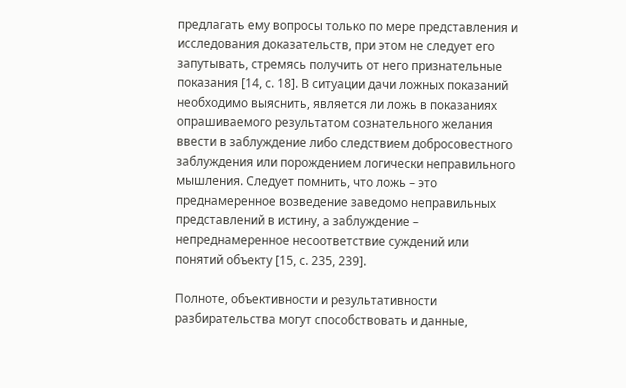предлагать ему вопросы только по мере представления и исследования доказательств, при этом не следует его запутывать, стремясь получить от него признательные показания [14, с. 18]. В ситуации дачи ложных показаний необходимо выяснить, является ли ложь в показаниях опрашиваемого результатом сознательного желания ввести в заблуждение либо следствием добросовестного заблуждения или порождением логически неправильного мышления. Следует помнить, что ложь – это преднамеренное возведение заведомо неправильных представлений в истину, а заблуждение – непреднамеренное несоответствие суждений или понятий объекту [15, с. 235, 239].

Полноте, объективности и результативности разбирательства могут способствовать и данные,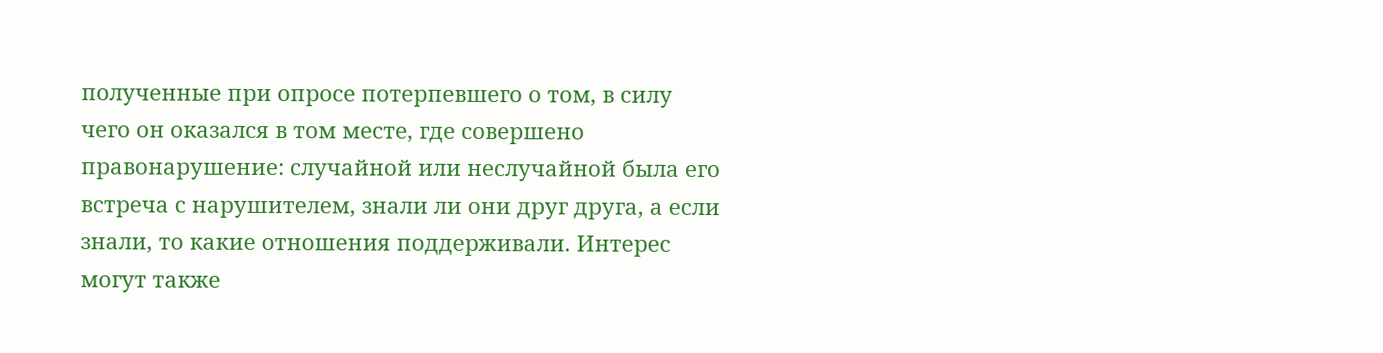полученные при опросе потерпевшего о том, в силу чего он оказался в том месте, где совершено правонарушение: случайной или неслучайной была его встреча с нарушителем, знали ли они друг друга, а если знали, то какие отношения поддерживали. Интерес могут также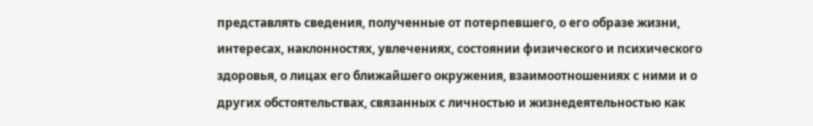представлять сведения, полученные от потерпевшего, о его образе жизни, интересах, наклонностях, увлечениях, состоянии физического и психического здоровья, о лицах его ближайшего окружения, взаимоотношениях с ними и о других обстоятельствах, связанных с личностью и жизнедеятельностью как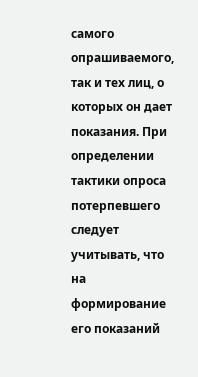самого опрашиваемого, так и тех лиц, о которых он дает показания. При определении тактики опроса потерпевшего следует учитывать, что на формирование его показаний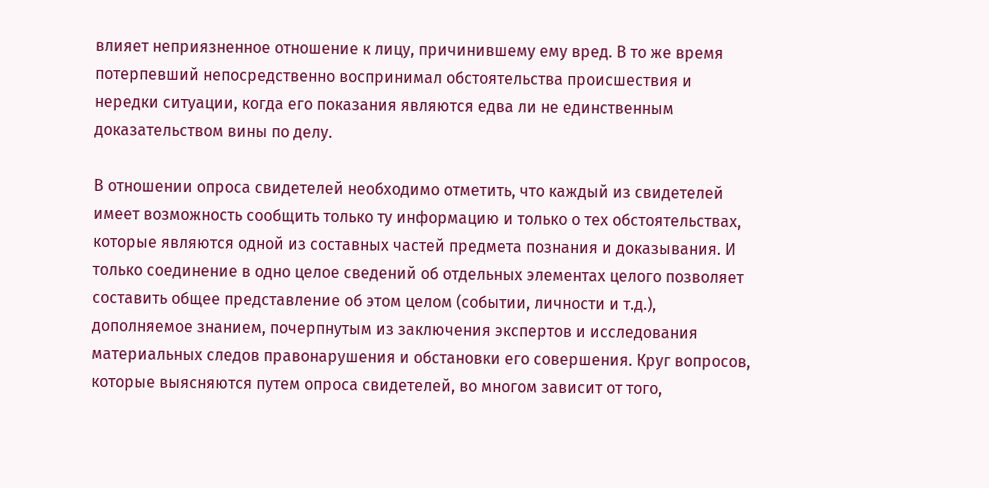влияет неприязненное отношение к лицу, причинившему ему вред. В то же время потерпевший непосредственно воспринимал обстоятельства происшествия и нередки ситуации, когда его показания являются едва ли не единственным доказательством вины по делу.

В отношении опроса свидетелей необходимо отметить, что каждый из свидетелей имеет возможность сообщить только ту информацию и только о тех обстоятельствах, которые являются одной из составных частей предмета познания и доказывания. И только соединение в одно целое сведений об отдельных элементах целого позволяет составить общее представление об этом целом (событии, личности и т.д.), дополняемое знанием, почерпнутым из заключения экспертов и исследования материальных следов правонарушения и обстановки его совершения. Круг вопросов, которые выясняются путем опроса свидетелей, во многом зависит от того,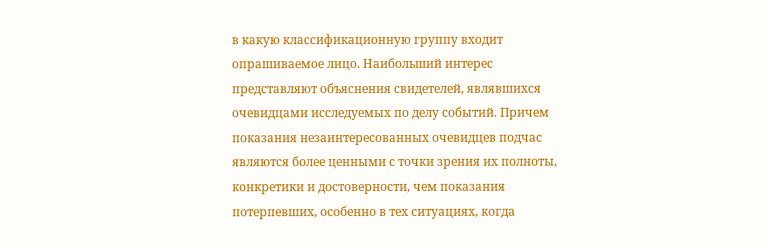в какую классификационную группу входит опрашиваемое лицо. Наибольший интерес представляют объяснения свидетелей, являвшихся очевидцами исследуемых по делу событий. Причем показания незаинтересованных очевидцев подчас являются более ценными с точки зрения их полноты, конкретики и достоверности, чем показания потерпевших, особенно в тех ситуациях, когда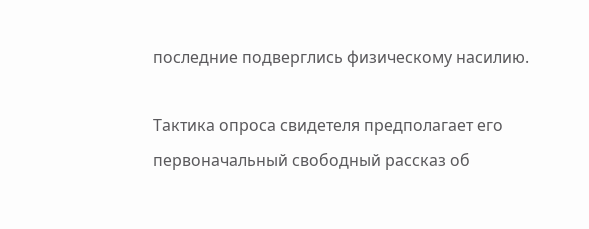последние подверглись физическому насилию.

Тактика опроса свидетеля предполагает его первоначальный свободный рассказ об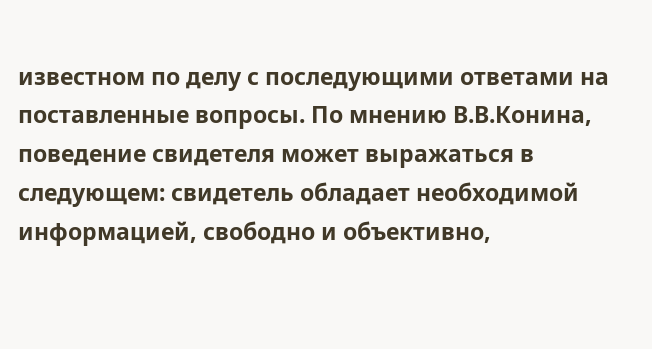известном по делу с последующими ответами на поставленные вопросы. По мнению В.В.Конина, поведение свидетеля может выражаться в следующем: свидетель обладает необходимой информацией, свободно и объективно,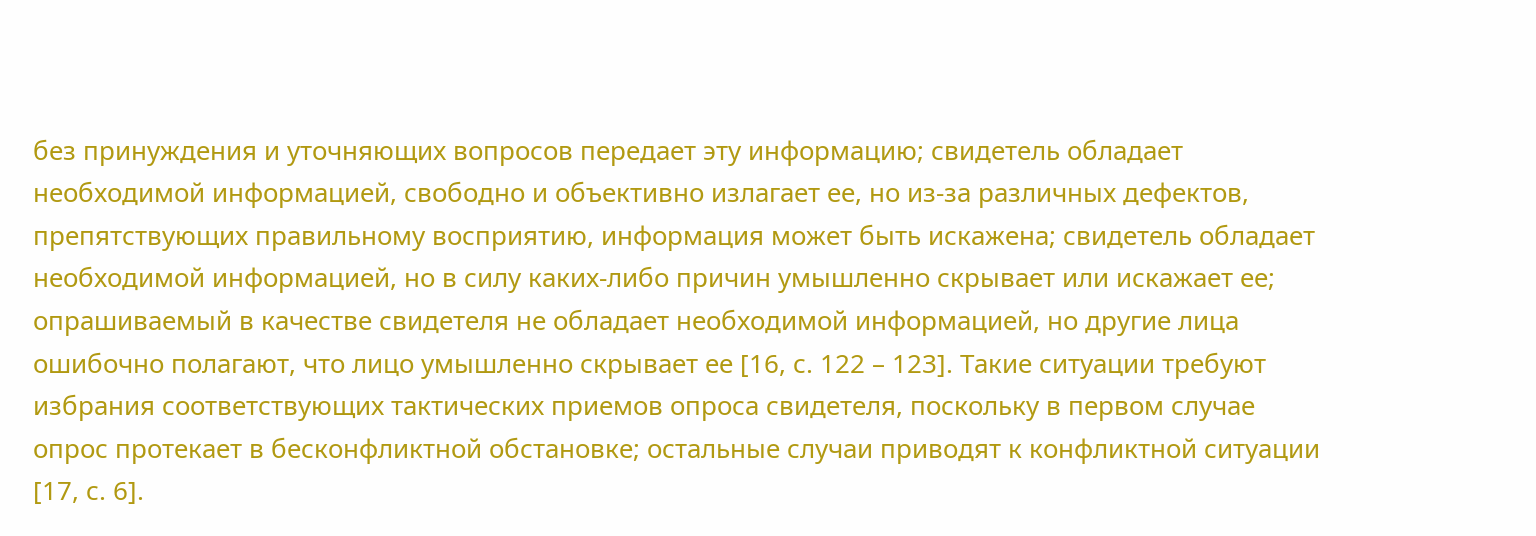без принуждения и уточняющих вопросов передает эту информацию; свидетель обладает необходимой информацией, свободно и объективно излагает ее, но из-за различных дефектов, препятствующих правильному восприятию, информация может быть искажена; свидетель обладает необходимой информацией, но в силу каких-либо причин умышленно скрывает или искажает ее; опрашиваемый в качестве свидетеля не обладает необходимой информацией, но другие лица ошибочно полагают, что лицо умышленно скрывает ее [16, с. 122 – 123]. Такие ситуации требуют избрания соответствующих тактических приемов опроса свидетеля, поскольку в первом случае опрос протекает в бесконфликтной обстановке; остальные случаи приводят к конфликтной ситуации [17, с. 6].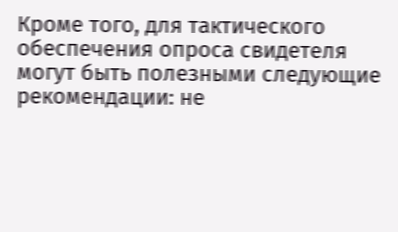Кроме того, для тактического обеспечения опроса свидетеля могут быть полезными следующие рекомендации: не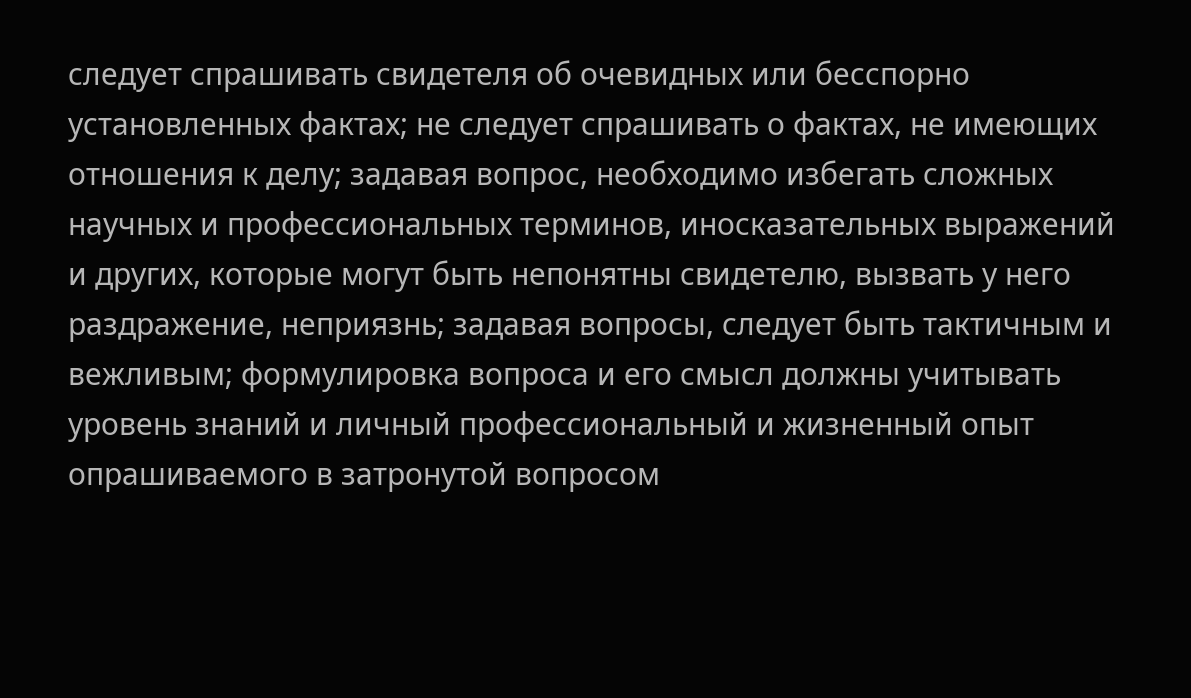следует спрашивать свидетеля об очевидных или бесспорно установленных фактах; не следует спрашивать о фактах, не имеющих отношения к делу; задавая вопрос, необходимо избегать сложных научных и профессиональных терминов, иносказательных выражений и других, которые могут быть непонятны свидетелю, вызвать у него раздражение, неприязнь; задавая вопросы, следует быть тактичным и вежливым; формулировка вопроса и его смысл должны учитывать уровень знаний и личный профессиональный и жизненный опыт опрашиваемого в затронутой вопросом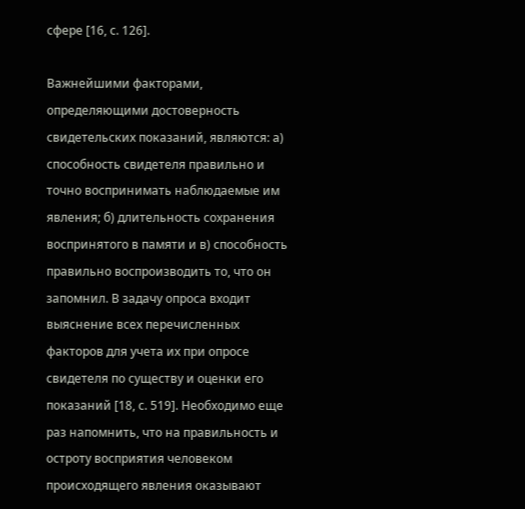сфере [16, с. 126].

Важнейшими факторами, определяющими достоверность свидетельских показаний, являются: а) способность свидетеля правильно и точно воспринимать наблюдаемые им явления; б) длительность сохранения воспринятого в памяти и в) способность правильно воспроизводить то, что он запомнил. В задачу опроса входит выяснение всех перечисленных факторов для учета их при опросе свидетеля по существу и оценки его показаний [18, с. 519]. Необходимо еще раз напомнить, что на правильность и остроту восприятия человеком происходящего явления оказывают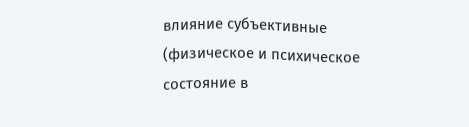влияние субъективные (физическое и психическое состояние в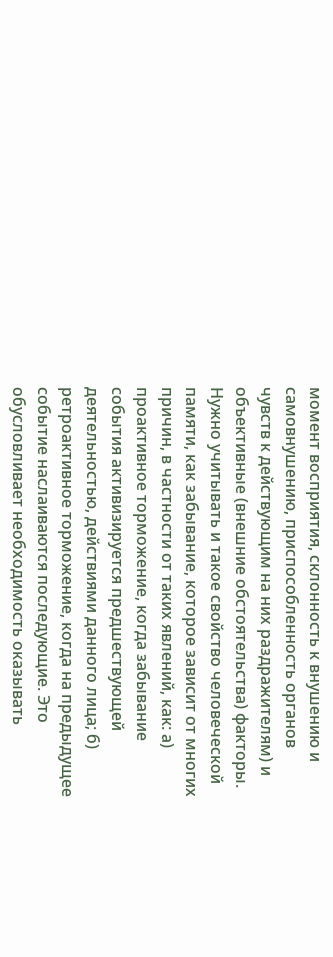момент восприятия, склонность к внушению и самовнушению, приспособленность органов чувств к действующим на них раздражителям) и объективные (внешние обстоятельства) факторы. Нужно учитывать и такое свойство человеческой памяти, как забывание, которое зависит от многих причин, в частности от таких явлений, как: а) проактивное торможение, когда забывание события активизируется предшествующей деятельностью, действиями данного лица; б) ретроактивное торможение, когда на предыдущее событие наслаиваются последующие. Это обусловливает необходимость оказывать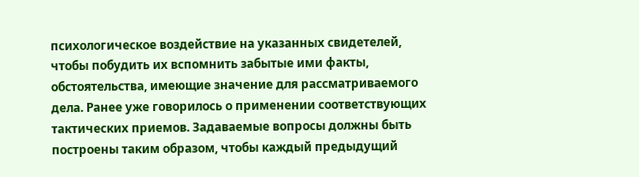психологическое воздействие на указанных свидетелей, чтобы побудить их вспомнить забытые ими факты, обстоятельства, имеющие значение для рассматриваемого дела. Ранее уже говорилось о применении соответствующих тактических приемов. Задаваемые вопросы должны быть построены таким образом, чтобы каждый предыдущий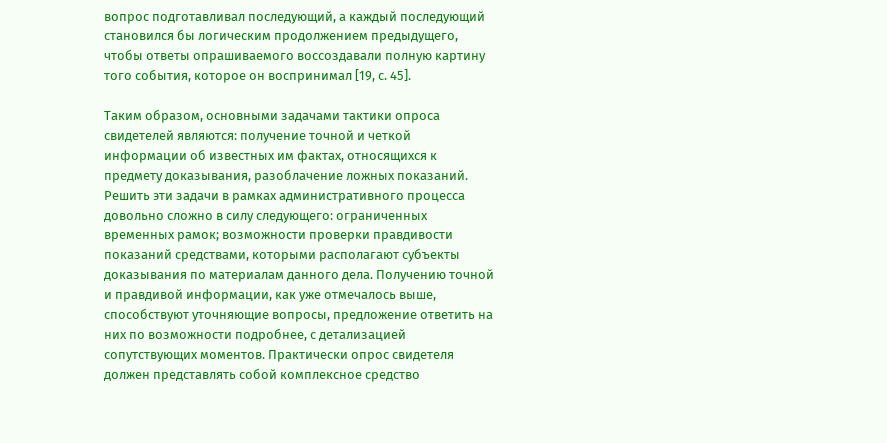вопрос подготавливал последующий, а каждый последующий становился бы логическим продолжением предыдущего, чтобы ответы опрашиваемого воссоздавали полную картину того события, которое он воспринимал [19, с. 45].

Таким образом, основными задачами тактики опроса свидетелей являются: получение точной и четкой информации об известных им фактах, относящихся к предмету доказывания, разоблачение ложных показаний. Решить эти задачи в рамках административного процесса довольно сложно в силу следующего: ограниченных временных рамок; возможности проверки правдивости показаний средствами, которыми располагают субъекты доказывания по материалам данного дела. Получению точной и правдивой информации, как уже отмечалось выше, способствуют уточняющие вопросы, предложение ответить на них по возможности подробнее, с детализацией сопутствующих моментов. Практически опрос свидетеля должен представлять собой комплексное средство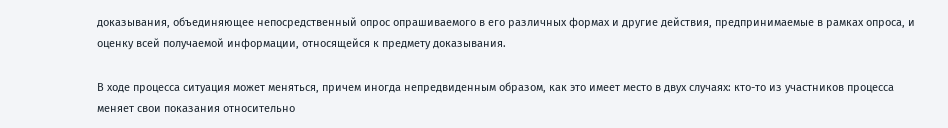доказывания, объединяющее непосредственный опрос опрашиваемого в его различных формах и другие действия, предпринимаемые в рамках опроса, и оценку всей получаемой информации, относящейся к предмету доказывания.

В ходе процесса ситуация может меняться, причем иногда непредвиденным образом, как это имеет место в двух случаях: кто-то из участников процесса меняет свои показания относительно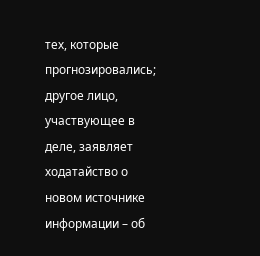тех, которые прогнозировались; другое лицо, участвующее в деле, заявляет ходатайство о новом источнике информации – об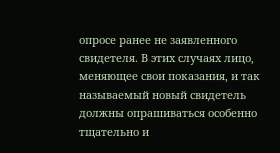опросе ранее не заявленного свидетеля. В этих случаях лицо, меняющее свои показания, и так называемый новый свидетель должны опрашиваться особенно тщательно и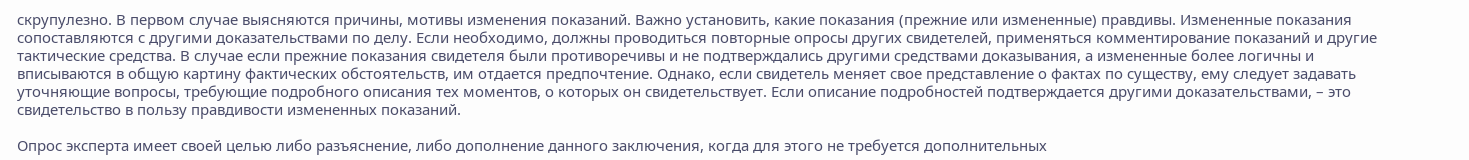скрупулезно. В первом случае выясняются причины, мотивы изменения показаний. Важно установить, какие показания (прежние или измененные) правдивы. Измененные показания сопоставляются с другими доказательствами по делу. Если необходимо, должны проводиться повторные опросы других свидетелей, применяться комментирование показаний и другие тактические средства. В случае если прежние показания свидетеля были противоречивы и не подтверждались другими средствами доказывания, а измененные более логичны и вписываются в общую картину фактических обстоятельств, им отдается предпочтение. Однако, если свидетель меняет свое представление о фактах по существу, ему следует задавать уточняющие вопросы, требующие подробного описания тех моментов, о которых он свидетельствует. Если описание подробностей подтверждается другими доказательствами, – это свидетельство в пользу правдивости измененных показаний.

Опрос эксперта имеет своей целью либо разъяснение, либо дополнение данного заключения, когда для этого не требуется дополнительных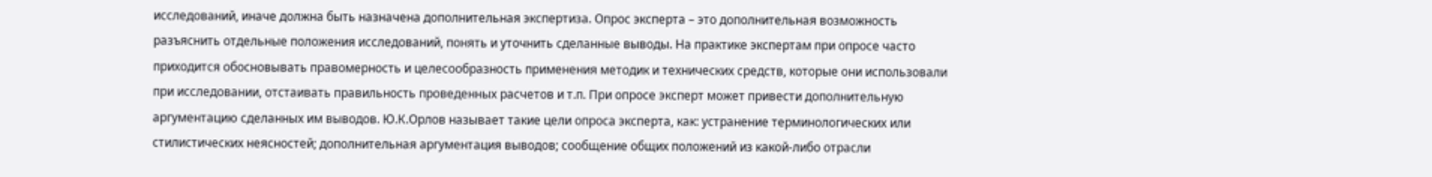исследований, иначе должна быть назначена дополнительная экспертиза. Опрос эксперта – это дополнительная возможность разъяснить отдельные положения исследований, понять и уточнить сделанные выводы. На практике экспертам при опросе часто приходится обосновывать правомерность и целесообразность применения методик и технических средств, которые они использовали при исследовании, отстаивать правильность проведенных расчетов и т.п. При опросе эксперт может привести дополнительную аргументацию сделанных им выводов. Ю.К.Орлов называет такие цели опроса эксперта, как: устранение терминологических или стилистических неясностей; дополнительная аргументация выводов; сообщение общих положений из какой-либо отрасли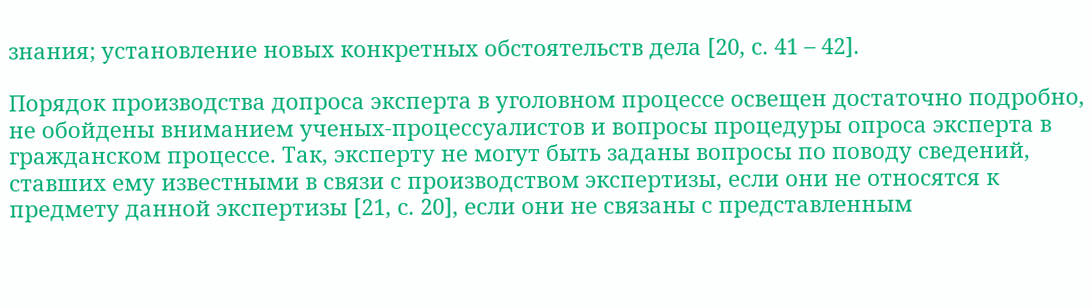знания; установление новых конкретных обстоятельств дела [20, с. 41 – 42].

Порядок производства допроса эксперта в уголовном процессе освещен достаточно подробно, не обойдены вниманием ученых-процессуалистов и вопросы процедуры опроса эксперта в гражданском процессе. Так, эксперту не могут быть заданы вопросы по поводу сведений, ставших ему известными в связи с производством экспертизы, если они не относятся к предмету данной экспертизы [21, с. 20], если они не связаны с представленным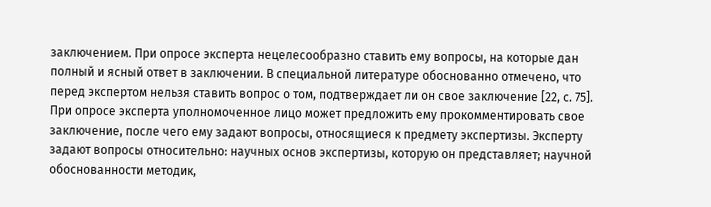заключением. При опросе эксперта нецелесообразно ставить ему вопросы, на которые дан полный и ясный ответ в заключении. В специальной литературе обоснованно отмечено, что перед экспертом нельзя ставить вопрос о том, подтверждает ли он свое заключение [22, с. 75]. При опросе эксперта уполномоченное лицо может предложить ему прокомментировать свое заключение, после чего ему задают вопросы, относящиеся к предмету экспертизы. Эксперту задают вопросы относительно: научных основ экспертизы, которую он представляет; научной обоснованности методик,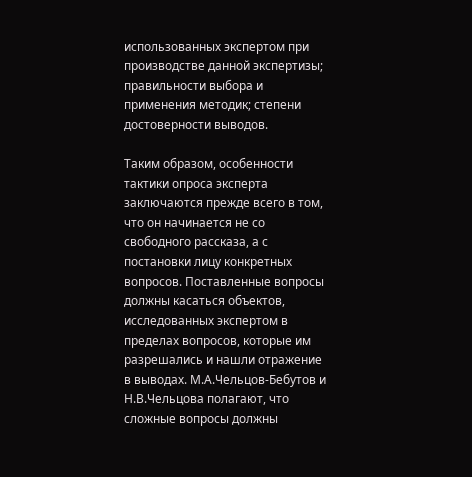использованных экспертом при производстве данной экспертизы; правильности выбора и применения методик; степени достоверности выводов.

Таким образом, особенности тактики опроса эксперта заключаются прежде всего в том, что он начинается не со свободного рассказа, а с постановки лицу конкретных вопросов. Поставленные вопросы должны касаться объектов, исследованных экспертом в пределах вопросов, которые им разрешались и нашли отражение в выводах. М.А.Чельцов-Бебутов и Н.В.Чельцова полагают, что сложные вопросы должны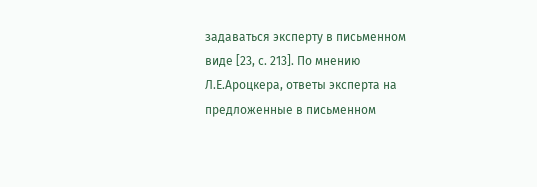задаваться эксперту в письменном виде [23, с. 213]. По мнению Л.Е.Ароцкера, ответы эксперта на предложенные в письменном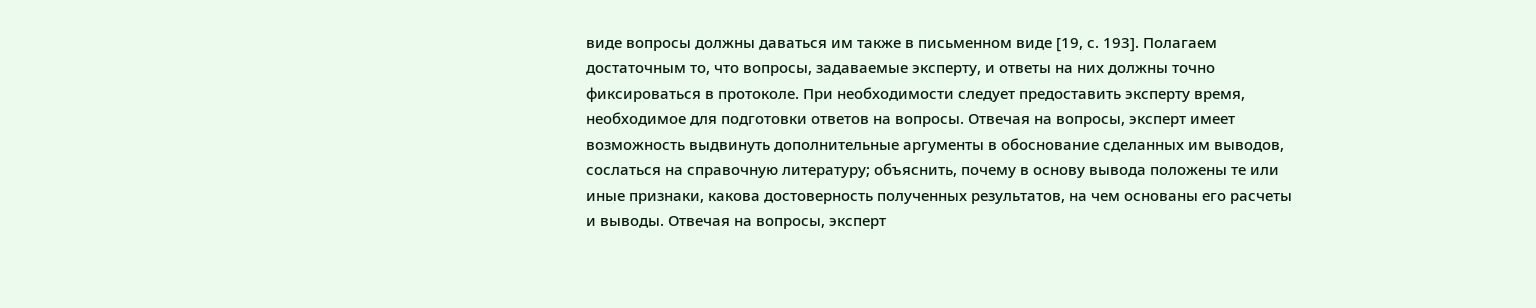виде вопросы должны даваться им также в письменном виде [19, с. 193]. Полагаем достаточным то, что вопросы, задаваемые эксперту, и ответы на них должны точно фиксироваться в протоколе. При необходимости следует предоставить эксперту время, необходимое для подготовки ответов на вопросы. Отвечая на вопросы, эксперт имеет возможность выдвинуть дополнительные аргументы в обоснование сделанных им выводов, сослаться на справочную литературу; объяснить, почему в основу вывода положены те или иные признаки, какова достоверность полученных результатов, на чем основаны его расчеты и выводы. Отвечая на вопросы, эксперт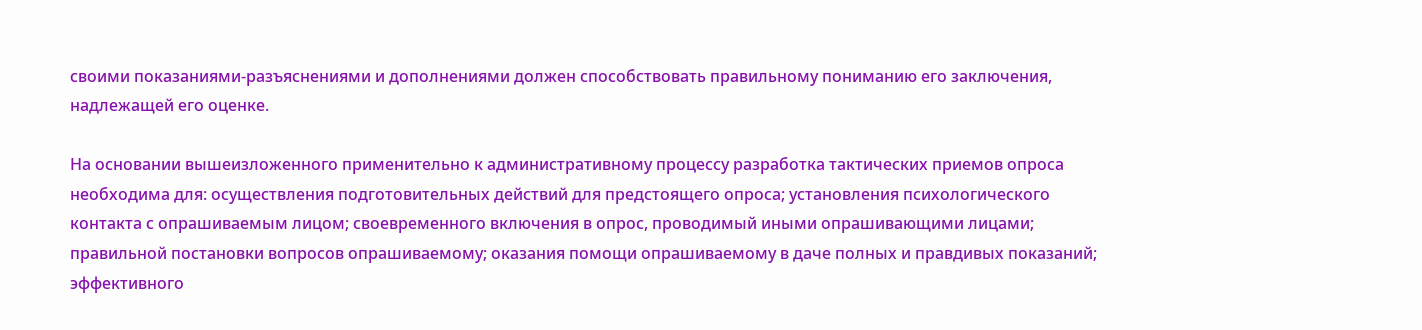своими показаниями-разъяснениями и дополнениями должен способствовать правильному пониманию его заключения, надлежащей его оценке.

На основании вышеизложенного применительно к административному процессу разработка тактических приемов опроса необходима для: осуществления подготовительных действий для предстоящего опроса; установления психологического контакта с опрашиваемым лицом; своевременного включения в опрос, проводимый иными опрашивающими лицами; правильной постановки вопросов опрашиваемому; оказания помощи опрашиваемому в даче полных и правдивых показаний; эффективного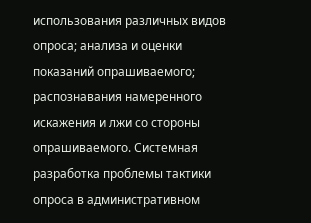использования различных видов опроса; анализа и оценки показаний опрашиваемого; распознавания намеренного искажения и лжи со стороны опрашиваемого. Системная разработка проблемы тактики опроса в административном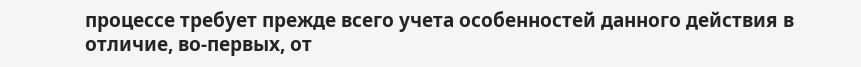процессе требует прежде всего учета особенностей данного действия в отличие, во-первых, от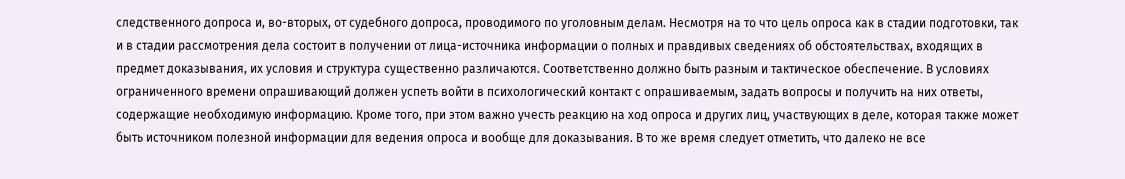следственного допроса и, во-вторых, от судебного допроса, проводимого по уголовным делам. Несмотря на то что цель опроса как в стадии подготовки, так и в стадии рассмотрения дела состоит в получении от лица-источника информации о полных и правдивых сведениях об обстоятельствах, входящих в предмет доказывания, их условия и структура существенно различаются. Соответственно должно быть разным и тактическое обеспечение. В условиях ограниченного времени опрашивающий должен успеть войти в психологический контакт с опрашиваемым, задать вопросы и получить на них ответы, содержащие необходимую информацию. Кроме того, при этом важно учесть реакцию на ход опроса и других лиц, участвующих в деле, которая также может быть источником полезной информации для ведения опроса и вообще для доказывания. В то же время следует отметить, что далеко не все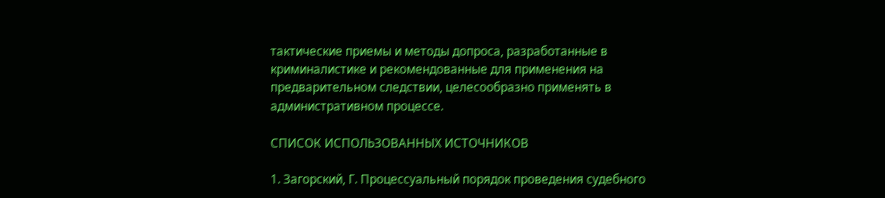тактические приемы и методы допроса, разработанные в криминалистике и рекомендованные для применения на предварительном следствии, целесообразно применять в административном процессе.

СПИСОК ИСПОЛЬЗОВАННЫХ ИСТОЧНИКОВ

1. Загорский, Г. Процессуальный порядок проведения судебного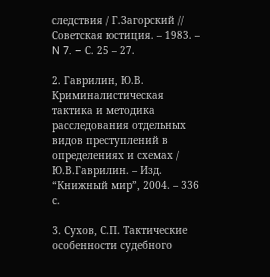следствия / Г.Загорский // Советская юстиция. – 1983. – N 7. – С. 25 – 27.

2. Гаврилин, Ю.В. Криминалистическая тактика и методика расследования отдельных видов преступлений в определениях и схемах / Ю.В.Гаврилин. – Изд. “Книжный мир”, 2004. – 336 с.

3. Сухов, С.П. Тактические особенности судебного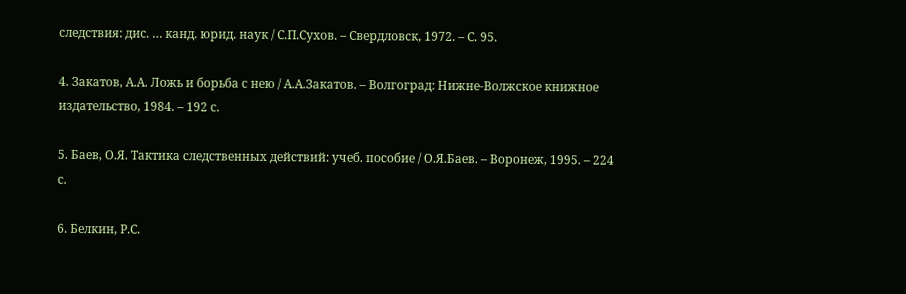следствия: дис. … канд. юрид. наук / С.П.Сухов. – Свердловск, 1972. – С. 95.

4. Закатов, А.А. Ложь и борьба с нею / А.А.Закатов. – Волгоград: Нижне-Волжское книжное издательство, 1984. – 192 с.

5. Баев, О.Я. Тактика следственных действий: учеб. пособие / О.Я.Баев. – Воронеж, 1995. – 224 с.

6. Белкин, Р.С.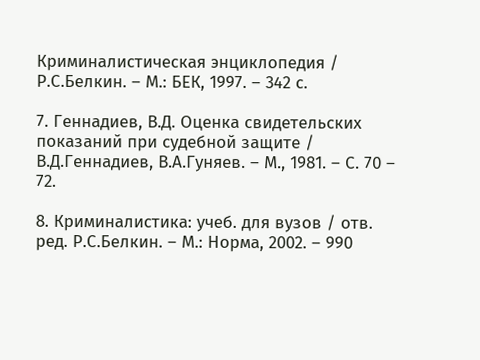Криминалистическая энциклопедия / Р.С.Белкин. – М.: БЕК, 1997. – 342 с.

7. Геннадиев, В.Д. Оценка свидетельских показаний при судебной защите / В.Д.Геннадиев, В.А.Гуняев. – М., 1981. – С. 70 – 72.

8. Криминалистика: учеб. для вузов / отв. ред. Р.С.Белкин. – М.: Норма, 2002. – 990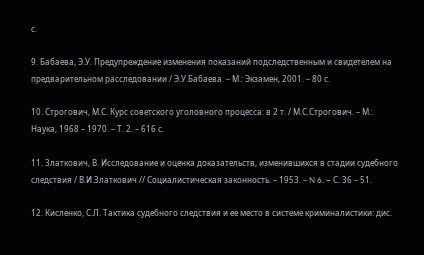с.

9. Бабаева, Э.У. Предупреждение изменения показаний подследственным и свидетелем на предварительном расследовании / Э.У.Бабаева. – М.: Экзамен, 2001. – 80 с.

10. Строгович, М.С. Курс советского уголовного процесса: в 2 т. / М.С.Строгович. – М.: Наука, 1968 – 1970. – Т. 2. – 616 с.

11. Златкович, В. Исследование и оценка доказательств, изменившихся в стадии судебного следствия / В.И.Златкович // Социалистическая законность. – 1953. – N 6. – С. 36 – 51.

12. Кисленко, С.Л. Тактика судебного следствия и ее место в системе криминалистики: дис.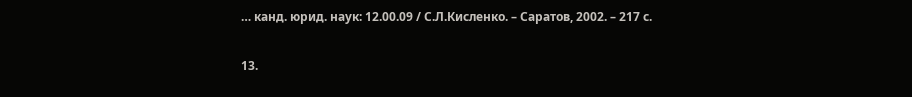… канд. юрид. наук: 12.00.09 / С.Л.Кисленко. – Саратов, 2002. – 217 с.

13.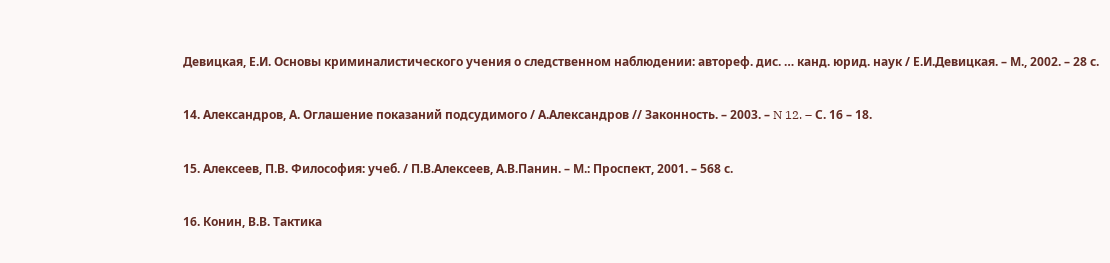Девицкая, Е.И. Основы криминалистического учения о следственном наблюдении: автореф. дис. … канд. юрид. наук / Е.И.Девицкая. – М., 2002. – 28 с.

14. Александров, А. Оглашение показаний подсудимого / А.Александров // Законность. – 2003. – N 12. – С. 16 – 18.

15. Алексеев, П.В. Философия: учеб. / П.В.Алексеев, А.В.Панин. – М.: Проспект, 2001. – 568 с.

16. Конин, В.В. Тактика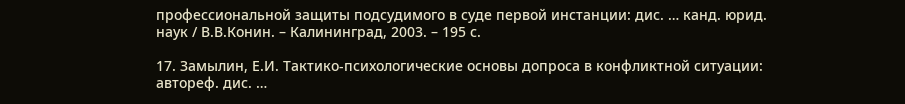профессиональной защиты подсудимого в суде первой инстанции: дис. … канд. юрид. наук / В.В.Конин. – Калининград, 2003. – 195 с.

17. Замылин, Е.И. Тактико-психологические основы допроса в конфликтной ситуации: автореф. дис. …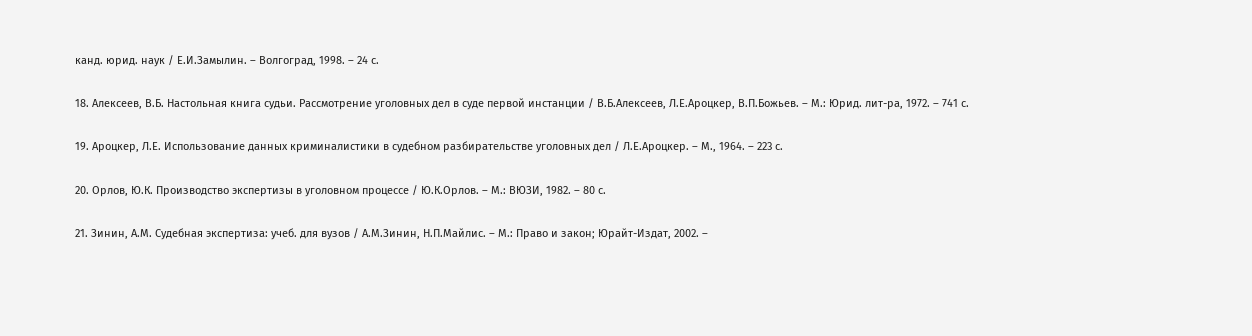канд. юрид. наук / Е.И.Замылин. – Волгоград, 1998. – 24 с.

18. Алексеев, В.Б. Настольная книга судьи. Рассмотрение уголовных дел в суде первой инстанции / В.Б.Алексеев, Л.Е.Ароцкер, В.П.Божьев. – М.: Юрид. лит-ра, 1972. – 741 с.

19. Ароцкер, Л.Е. Использование данных криминалистики в судебном разбирательстве уголовных дел / Л.Е.Ароцкер. – М., 1964. – 223 с.

20. Орлов, Ю.К. Производство экспертизы в уголовном процессе / Ю.К.Орлов. – М.: ВЮЗИ, 1982. – 80 с.

21. Зинин, А.М. Судебная экспертиза: учеб. для вузов / А.М.Зинин, Н.П.Майлис. – М.: Право и закон; Юрайт-Издат, 2002. –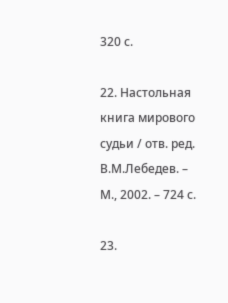320 с.

22. Настольная книга мирового судьи / отв. ред. В.М.Лебедев. – М., 2002. – 724 с.

23.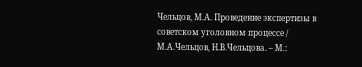Чельцов, М.А. Проведение экспертизы в советском уголовном процессе / М.А.Чельцов, Н.В.Чельцова. – М.: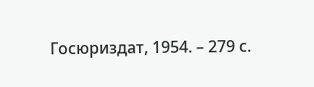Госюриздат, 1954. – 279 с.